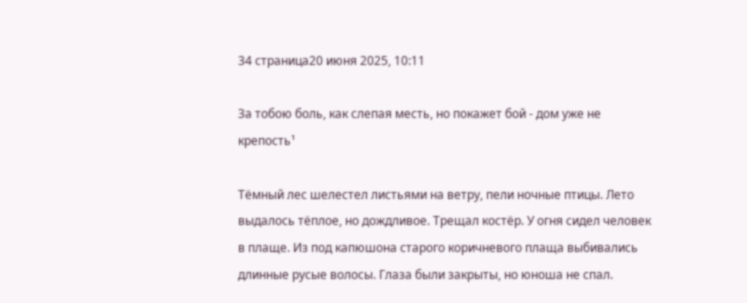34 страница20 июня 2025, 10:11

За тобою боль, как слепая месть, но покажет бой - дом уже не крепость¹

Тёмный лес шелестел листьями на ветру, пели ночные птицы. Лето выдалось тёплое, но дождливое. Трещал костёр. У огня сидел человек в плаще. Из под капюшона старого коричневого плаща выбивались длинные русые волосы. Глаза были закрыты, но юноша не спал.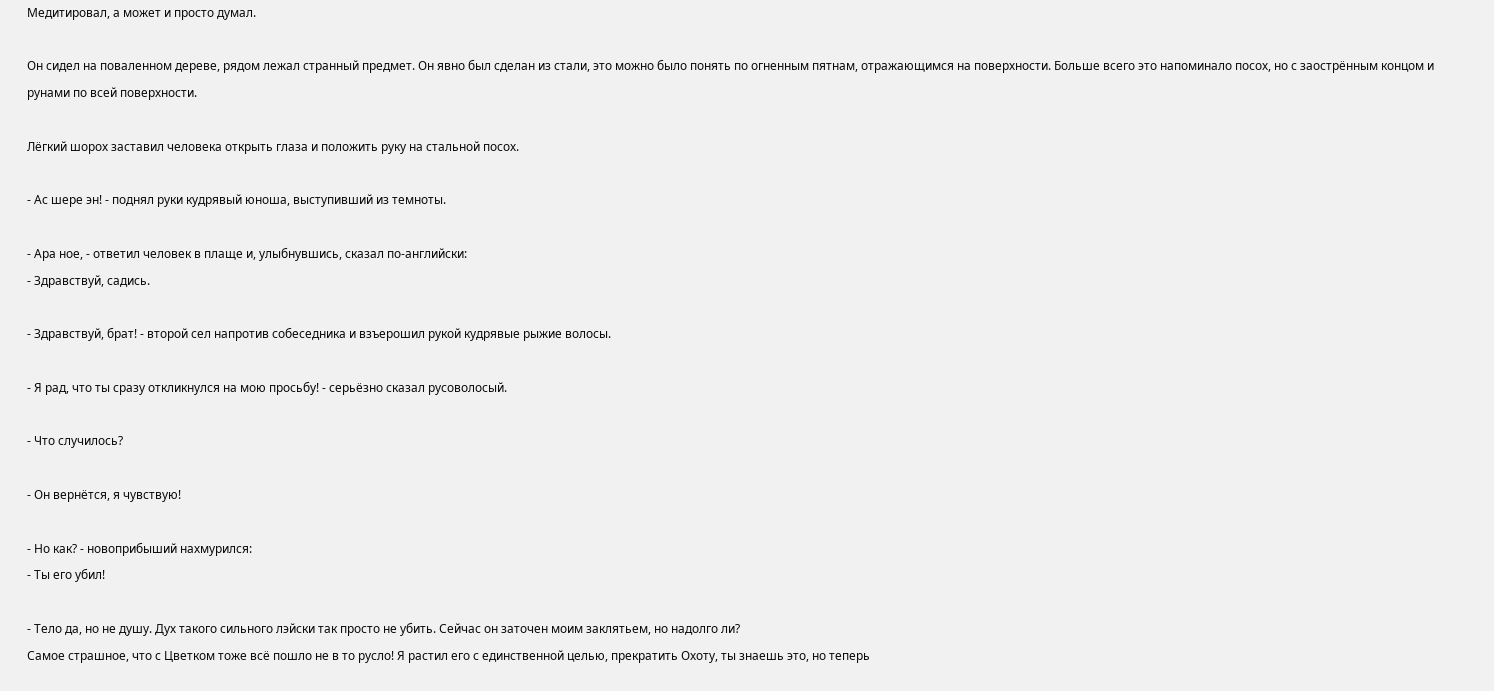Медитировал, а может и просто думал.

Он сидел на поваленном дереве, рядом лежал странный предмет. Он явно был сделан из стали, это можно было понять по огненным пятнам, отражающимся на поверхности. Больше всего это напоминало посох, но с заострённым концом и рунами по всей поверхности.

Лёгкий шорох заставил человека открыть глаза и положить руку на стальной посох.

- Ас шере эн! - поднял руки кудрявый юноша, выступивший из темноты.

- Ара ное, - ответил человек в плаще и, улыбнувшись, сказал по-английски:
- Здравствуй, садись.

- Здравствуй, брат! - второй сел напротив собеседника и взъерошил рукой кудрявые рыжие волосы.

- Я рад, что ты сразу откликнулся на мою просьбу! - серьёзно сказал русоволосый.

- Что случилось?

- Он вернётся, я чувствую!

- Но как? - новоприбыший нахмурился:
- Ты его убил!

- Тело да, но не душу. Дух такого сильного лэйски так просто не убить. Сейчас он заточен моим заклятьем, но надолго ли?
Самое страшное, что с Цветком тоже всё пошло не в то русло! Я растил его с единственной целью, прекратить Охоту, ты знаешь это, но теперь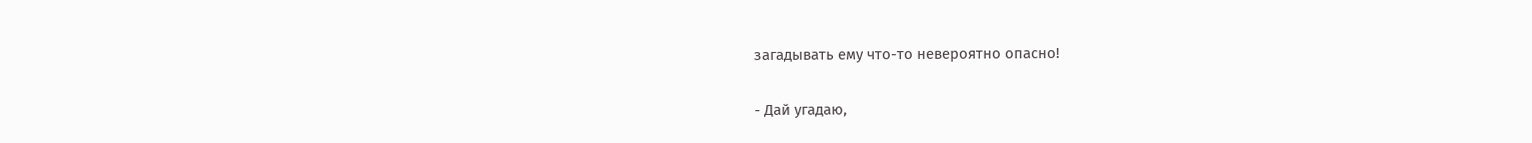загадывать ему что-то невероятно опасно!

- Дай угадаю,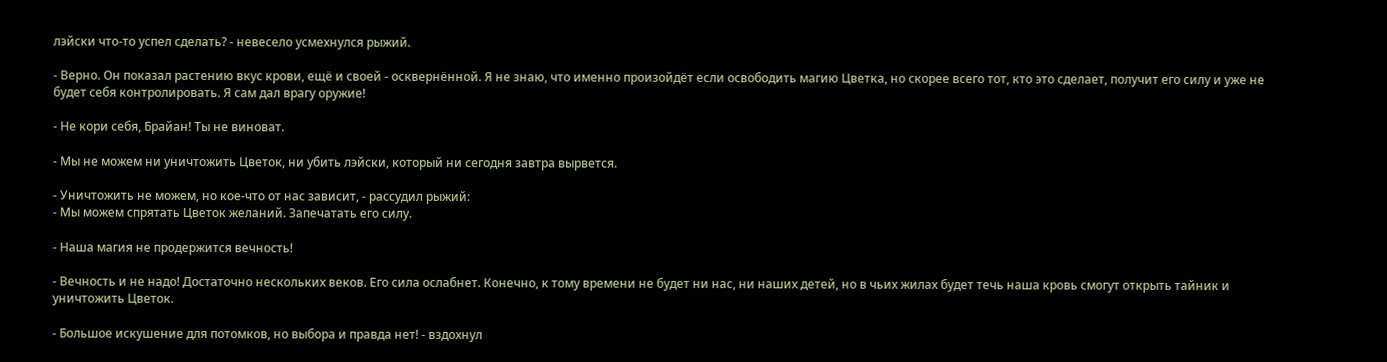лэйски что-то успел сделать? - невесело усмехнулся рыжий.

- Верно. Он показал растению вкус крови, ещё и своей - осквернённой. Я не знаю, что именно произойдёт если освободить магию Цветка, но скорее всего тот, кто это сделает, получит его силу и уже не будет себя контролировать. Я сам дал врагу оружие!

- Не кори себя, Брайан! Ты не виноват.

- Мы не можем ни уничтожить Цветок, ни убить лэйски, который ни сегодня завтра вырвется.

- Уничтожить не можем, но кое-что от нас зависит, - рассудил рыжий:
- Мы можем спрятать Цветок желаний. Запечатать его силу.

- Наша магия не продержится вечность!

- Вечность и не надо! Достаточно нескольких веков. Его сила ослабнет. Конечно, к тому времени не будет ни нас, ни наших детей, но в чьих жилах будет течь наша кровь смогут открыть тайник и уничтожить Цветок.

- Большое искушение для потомков, но выбора и правда нет! - вздохнул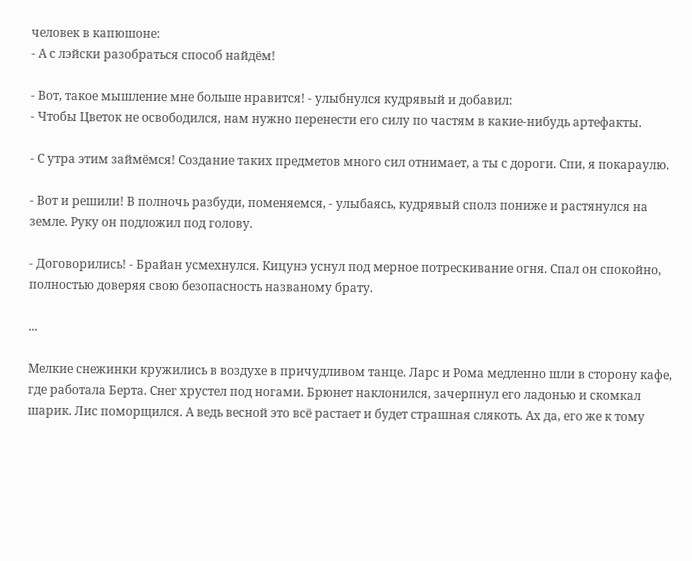человек в капюшоне:
- А с лэйски разобраться способ найдём!

- Вот, такое мышление мне больше нравится! - улыбнулся кудрявый и добавил:
- Чтобы Цветок не освободился, нам нужно перенести его силу по частям в какие-нибудь артефакты.

- С утра этим займёмся! Создание таких предметов много сил отнимает, а ты с дороги. Спи, я покараулю.

- Вот и решили! В полночь разбуди, поменяемся, - улыбаясь, кудрявый сполз пониже и растянулся на земле. Руку он подложил под голову.

- Договорились! - Брайан усмехнулся. Кицунэ уснул под мерное потрескивание огня. Спал он спокойно, полностью доверяя свою безопасность названому брату.

...

Мелкие снежинки кружились в воздухе в причудливом танце. Ларс и Рома медленно шли в сторону кафе, где работала Берта. Снег хрустел под ногами. Брюнет наклонился, зачерпнул его ладонью и скомкал шарик. Лис поморщился. А ведь весной это всё растает и будет страшная слякоть. Ах да, его же к тому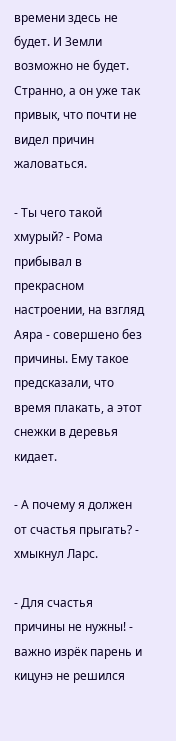времени здесь не будет. И Земли возможно не будет. Странно, а он уже так привык, что почти не видел причин жаловаться.

- Ты чего такой хмурый? - Рома прибывал в прекрасном настроении, на взгляд Аяра - совершено без причины. Ему такое предсказали, что время плакать, а этот снежки в деревья кидает.

- А почему я должен от счастья прыгать? - хмыкнул Ларс.

- Для счастья причины не нужны! - важно изрёк парень и кицунэ не решился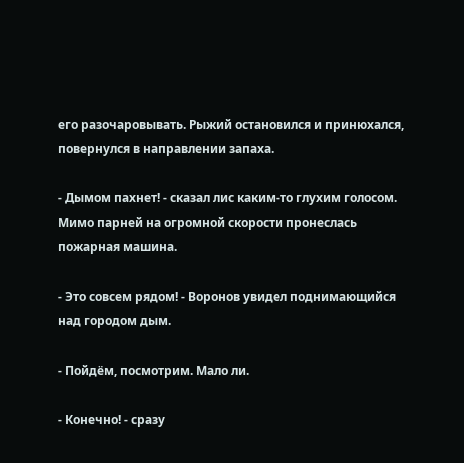его разочаровывать. Рыжий остановился и принюхался, повернулся в направлении запаха.

- Дымом пахнет! - сказал лис каким-то глухим голосом. Мимо парней на огромной скорости пронеслась пожарная машина.

- Это совсем рядом! - Воронов увидел поднимающийся над городом дым.

- Пойдём, посмотрим. Мало ли.

- Конечно! - сразу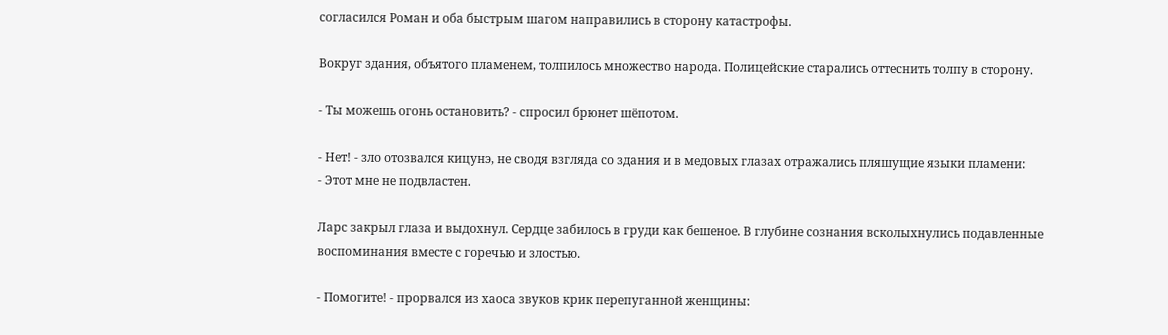согласился Роман и оба быстрым шагом направились в сторону катастрофы.

Вокруг здания, объятого пламенем, толпилось множество народа. Полицейские старались оттеснить толпу в сторону.

- Ты можешь огонь остановить? - спросил брюнет шёпотом.

- Нет! - зло отозвался кицунэ, не сводя взгляда со здания и в медовых глазах отражались пляшущие языки пламени:
- Этот мне не подвластен.

Ларс закрыл глаза и выдохнул. Сердце забилось в груди как бешеное. В глубине сознания всколыхнулись подавленные воспоминания вместе с горечью и злостью.

- Помогите! - прорвался из хаоса звуков крик перепуганной женщины: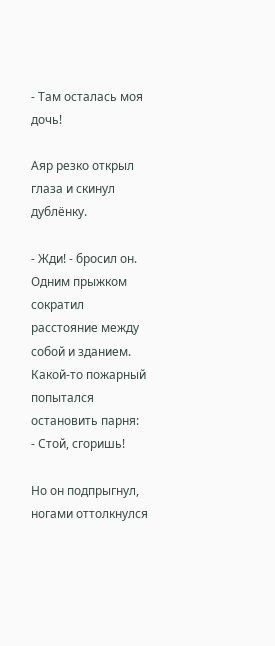- Там осталась моя дочь!

Аяр резко открыл глаза и скинул дублёнку.

- Жди! - бросил он. Одним прыжком сократил расстояние между собой и зданием. Какой-то пожарный попытался остановить парня:
- Стой, сгоришь!

Но он подпрыгнул, ногами оттолкнулся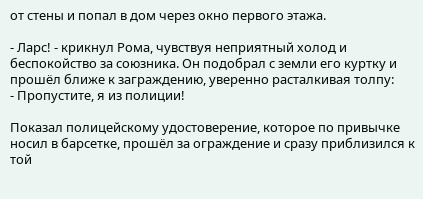от стены и попал в дом через окно первого этажа.

- Ларс! - крикнул Рома, чувствуя неприятный холод и беспокойство за союзника. Он подобрал с земли его куртку и прошёл ближе к заграждению, уверенно расталкивая толпу:
- Пропустите, я из полиции!

Показал полицейскому удостоверение, которое по привычке носил в барсетке, прошёл за ограждение и сразу приблизился к той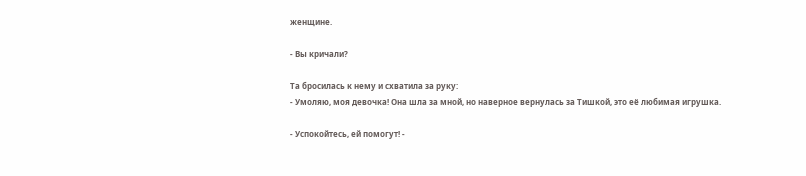женщине.

- Вы кричали?

Та бросилась к нему и схватила за руку:
- Умоляю, моя девочка! Она шла за мной, но наверное вернулась за Тишкой, это её любимая игрушка.

- Успокойтесь, ей помогут! -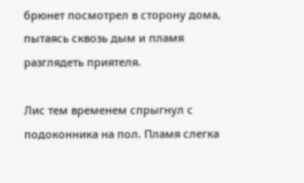брюнет посмотрел в сторону дома, пытаясь сквозь дым и пламя разглядеть приятеля.

Лис тем временем спрыгнул с подоконника на пол. Пламя слегка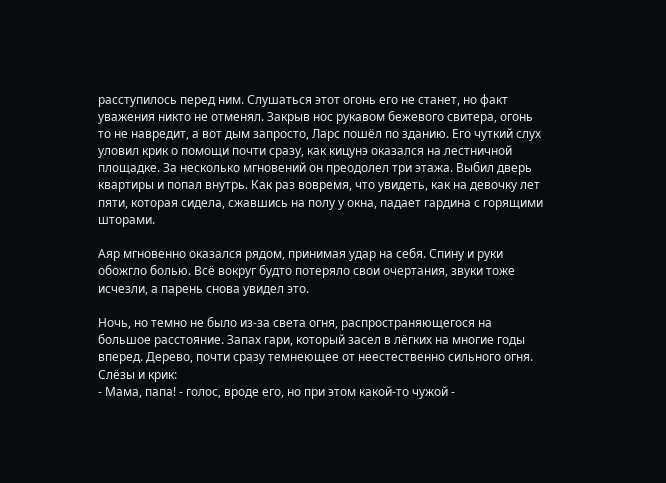расступилось перед ним. Слушаться этот огонь его не станет, но факт уважения никто не отменял. Закрыв нос рукавом бежевого свитера, огонь то не навредит, а вот дым запросто, Ларс пошёл по зданию. Его чуткий слух уловил крик о помощи почти сразу, как кицунэ оказался на лестничной площадке. За несколько мгновений он преодолел три этажа. Выбил дверь квартиры и попал внутрь. Как раз вовремя, что увидеть, как на девочку лет пяти, которая сидела, сжавшись на полу у окна, падает гардина с горящими шторами.

Аяр мгновенно оказался рядом, принимая удар на себя. Спину и руки обожгло болью. Всё вокруг будто потеряло свои очертания, звуки тоже исчезли, а парень снова увидел это.

Ночь, но темно не было из-за света огня, распространяющегося на большое расстояние. Запах гари, который засел в лёгких на многие годы вперед. Дерево, почти сразу темнеющее от неестественно сильного огня. Слёзы и крик:
- Мама, папа! - голос, вроде его, но при этом какой-то чужой -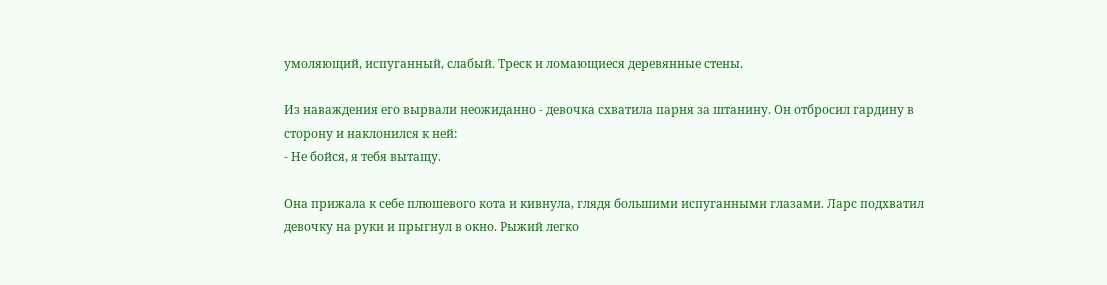умоляющий, испуганный, слабый. Треск и ломающиеся деревянные стены.

Из наваждения его вырвали неожиданно - девочка схватила парня за штанину. Он отбросил гардину в сторону и наклонился к ней:
- Не бойся, я тебя вытащу.

Она прижала к себе плюшевого кота и кивнула, глядя большими испуганными глазами. Ларс подхватил девочку на руки и прыгнул в окно. Рыжий легко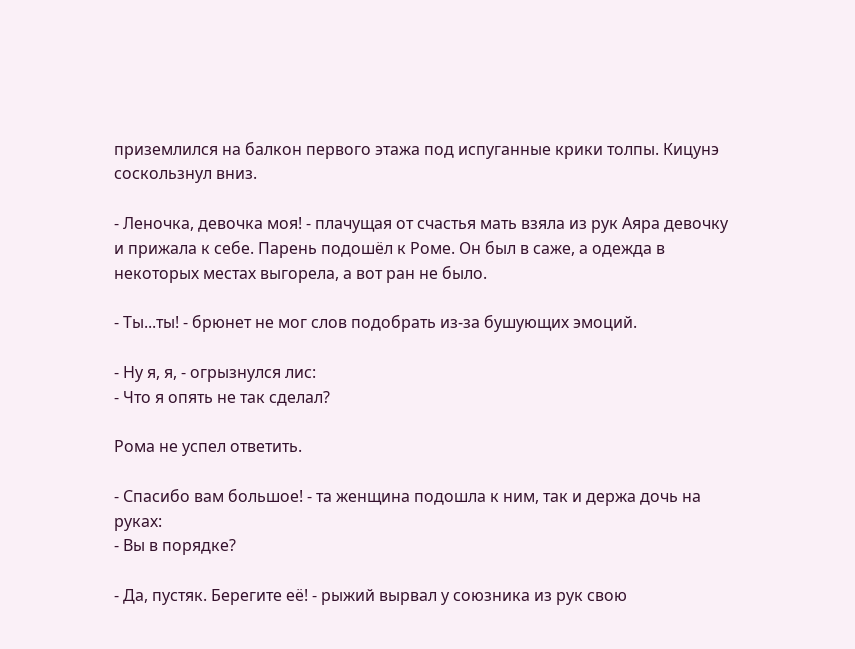приземлился на балкон первого этажа под испуганные крики толпы. Кицунэ соскользнул вниз.

- Леночка, девочка моя! - плачущая от счастья мать взяла из рук Аяра девочку и прижала к себе. Парень подошёл к Роме. Он был в саже, а одежда в некоторых местах выгорела, а вот ран не было.

- Ты...ты! - брюнет не мог слов подобрать из-за бушующих эмоций.

- Ну я, я, - огрызнулся лис:
- Что я опять не так сделал?

Рома не успел ответить.

- Спасибо вам большое! - та женщина подошла к ним, так и держа дочь на руках:
- Вы в порядке?

- Да, пустяк. Берегите её! - рыжий вырвал у союзника из рук свою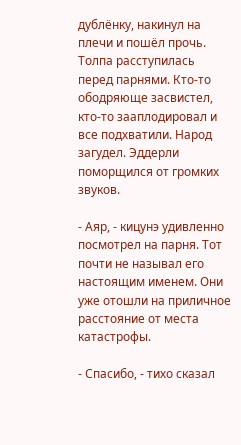дублёнку, накинул на плечи и пошёл прочь. Толпа расступилась перед парнями. Кто-то ободряюще засвистел, кто-то зааплодировал и все подхватили. Народ загудел. Эддерли поморщился от громких звуков.

- Аяр, - кицунэ удивленно посмотрел на парня. Тот почти не называл его настоящим именем. Они уже отошли на приличное расстояние от места катастрофы.

- Спасибо, - тихо сказал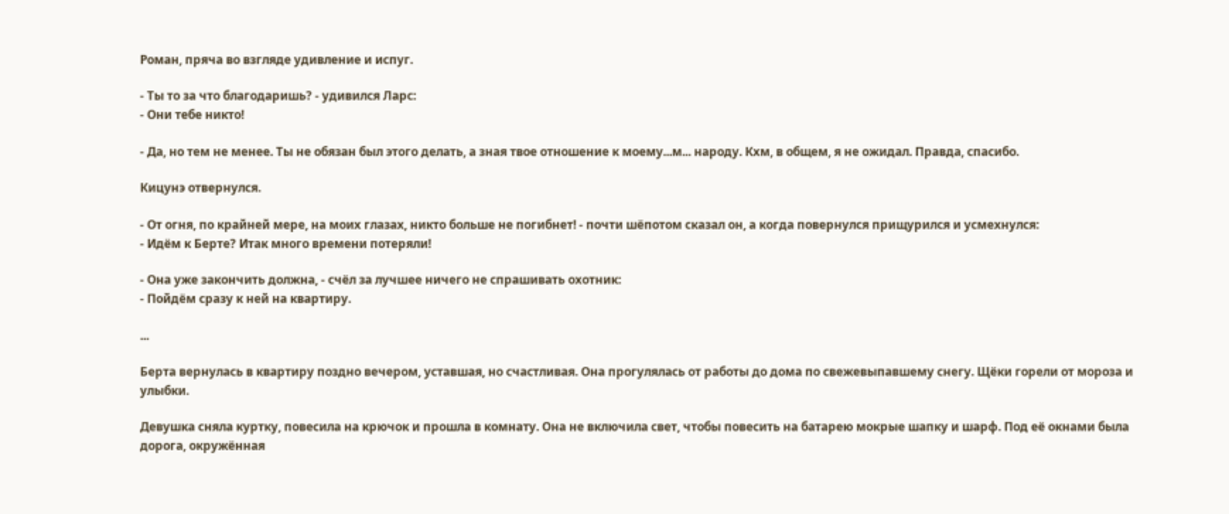Роман, пряча во взгляде удивление и испуг.

- Ты то за что благодаришь? - удивился Ларс:
- Они тебе никто!

- Да, но тем не менее. Ты не обязан был этого делать, а зная твое отношение к моему...м... народу. Кхм, в общем, я не ожидал. Правда, спасибо.

Кицунэ отвернулся.

- От огня, по крайней мере, на моих глазах, никто больше не погибнет! - почти шёпотом сказал он, а когда повернулся прищурился и усмехнулся:
- Идём к Берте? Итак много времени потеряли!

- Она уже закончить должна, - счёл за лучшее ничего не спрашивать охотник:
- Пойдём сразу к ней на квартиру.

...

Берта вернулась в квартиру поздно вечером, уставшая, но счастливая. Она прогулялась от работы до дома по свежевыпавшему снегу. Щёки горели от мороза и улыбки.

Девушка сняла куртку, повесила на крючок и прошла в комнату. Она не включила свет, чтобы повесить на батарею мокрые шапку и шарф. Под её окнами была дорога, окружённая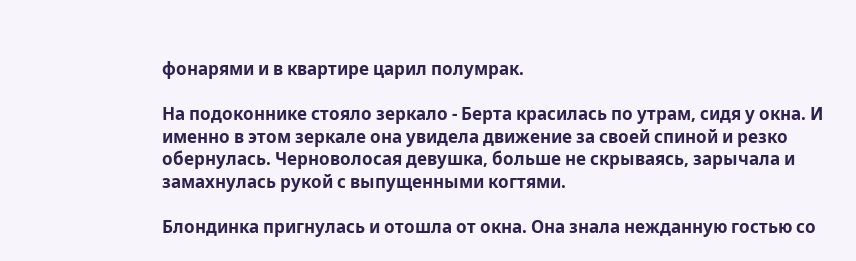фонарями и в квартире царил полумрак.

На подоконнике стояло зеркало - Берта красилась по утрам, сидя у окна. И именно в этом зеркале она увидела движение за своей спиной и резко обернулась. Черноволосая девушка, больше не скрываясь, зарычала и замахнулась рукой с выпущенными когтями.

Блондинка пригнулась и отошла от окна. Она знала нежданную гостью со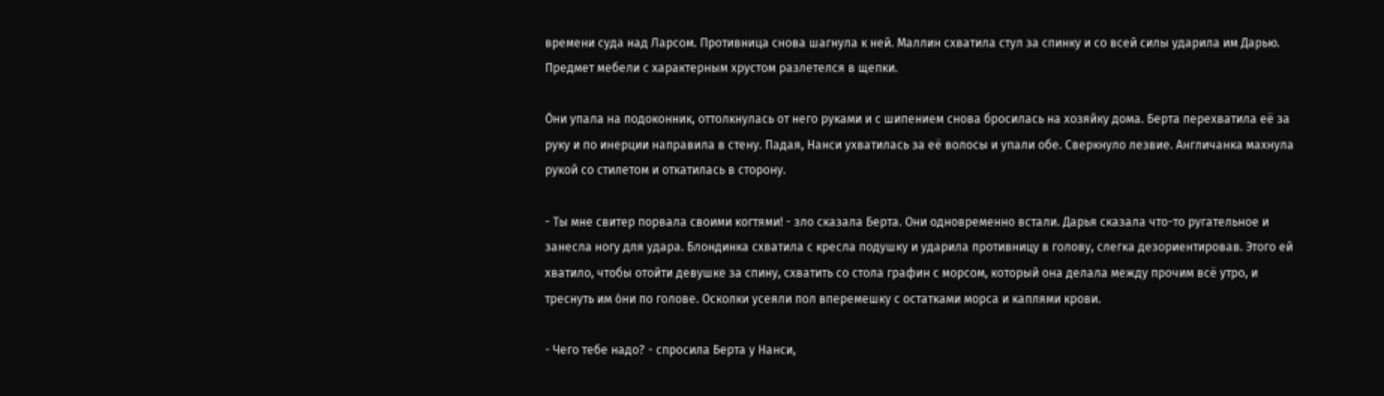времени суда над Ларсом. Противница снова шагнула к ней. Маллин схватила стул за спинку и со всей силы ударила им Дарью. Предмет мебели с характерным хрустом разлетелся в щепки.

О́ни упала на подоконник, оттолкнулась от него руками и с шипением снова бросилась на хозяйку дома. Берта перехватила её за руку и по инерции направила в стену. Падая, Нанси ухватилась за её волосы и упали обе. Сверкнуло лезвие. Англичанка махнула рукой со стилетом и откатилась в сторону.

- Ты мне свитер порвала своими когтями! - зло сказала Берта. Они одновременно встали. Дарья сказала что-то ругательное и занесла ногу для удара. Блондинка схватила с кресла подушку и ударила противницу в голову, слегка дезориентировав. Этого ей хватило, чтобы отойти девушке за спину, схватить со стола графин с морсом, который она делала между прочим всё утро, и треснуть им о́ни по голове. Осколки усеяли пол вперемешку с остатками морса и каплями крови.

- Чего тебе надо? - спросила Берта у Нанси,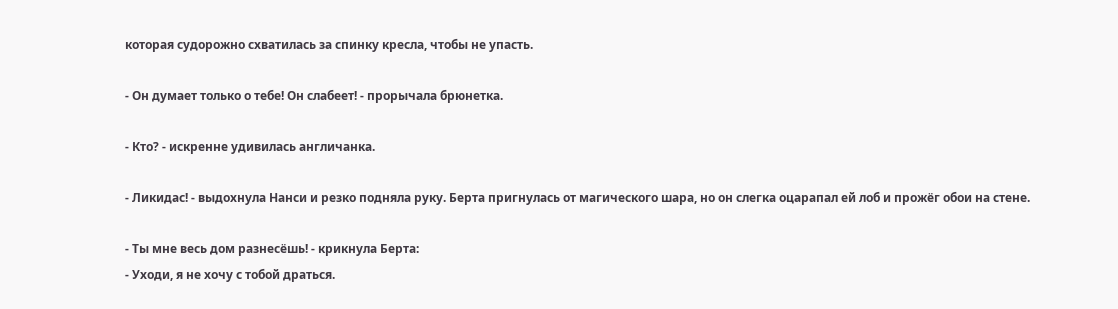которая судорожно схватилась за спинку кресла, чтобы не упасть.

- Он думает только о тебе! Он слабеет! - прорычала брюнетка.

- Кто? - искренне удивилась англичанка.

- Ликидас! - выдохнула Нанси и резко подняла руку. Берта пригнулась от магического шара, но он слегка оцарапал ей лоб и прожёг обои на стене.

- Ты мне весь дом разнесёшь! - крикнула Берта:
- Уходи, я не хочу с тобой драться.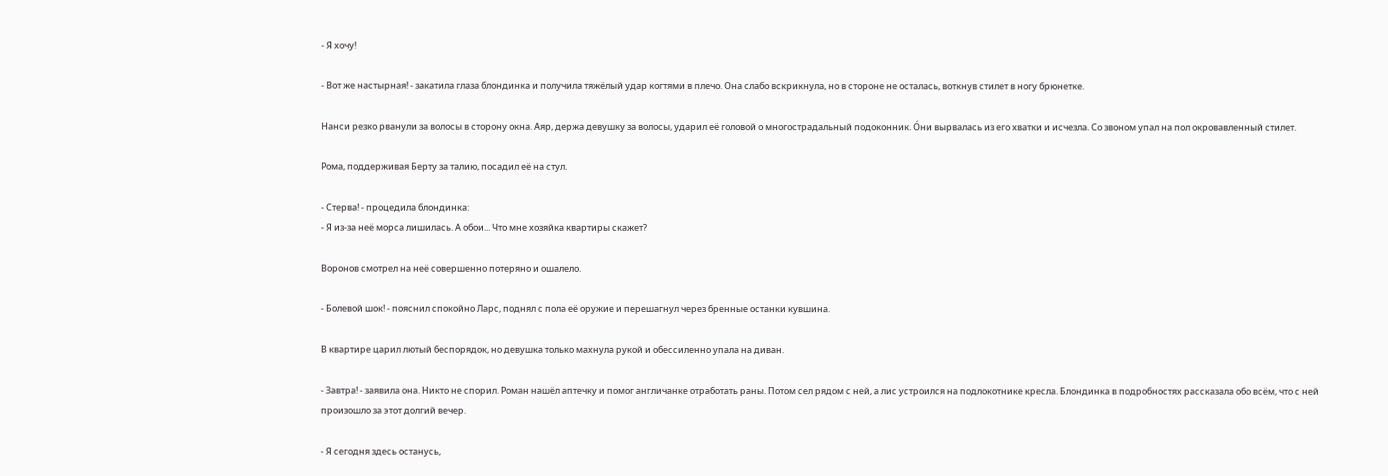- Я хочу!

- Вот же настырная! - закатила глаза блондинка и получила тяжёлый удар когтями в плечо. Она слабо вскрикнула, но в стороне не осталась, воткнув стилет в ногу брюнетке.

Нанси резко рванули за волосы в сторону окна. Аяр, держа девушку за волосы, ударил её головой о многострадальный подоконник. О́ни вырвалась из его хватки и исчезла. Со звоном упал на пол окровавленный стилет.

Рома, поддерживая Берту за талию, посадил её на стул.

- Стерва! - процедила блондинка:
- Я из-за неё морса лишилась. А обои... Что мне хозяйка квартиры скажет?

Воронов смотрел на неё совершенно потеряно и ошалело.

- Болевой шок! - пояснил спокойно Ларс, поднял с пола её оружие и перешагнул через бренные останки кувшина.

В квартире царил лютый беспорядок, но девушка только махнула рукой и обессиленно упала на диван.

- Завтра! - заявила она. Никто не спорил. Роман нашёл аптечку и помог англичанке отработать раны. Потом сел рядом с ней, а лис устроился на подлокотнике кресла. Блондинка в подробностях рассказала обо всём, что с ней произошло за этот долгий вечер.

- Я сегодня здесь останусь,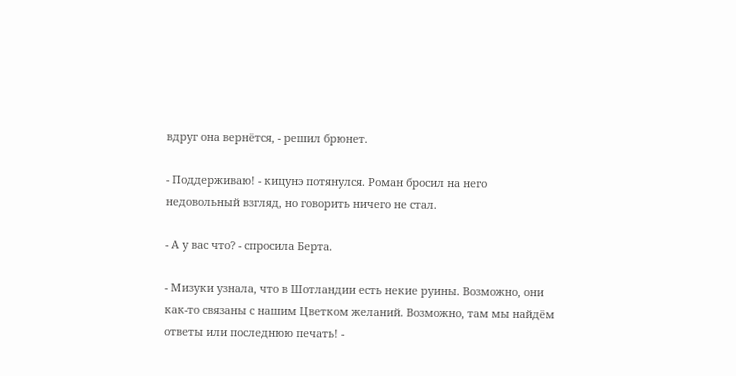вдруг она вернётся, - решил брюнет.

- Поддерживаю! - кицунэ потянулся. Роман бросил на него недовольный взгляд, но говорить ничего не стал.

- А у вас что? - спросила Берта.

- Мизуки узнала, что в Шотландии есть некие руины. Возможно, они как-то связаны с нашим Цветком желаний. Возможно, там мы найдём ответы или последнюю печать! -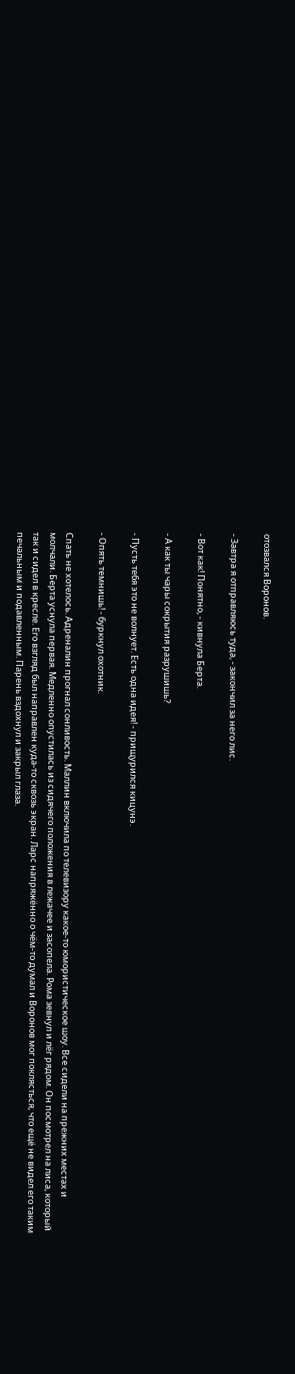отозвался Воронов.

- Завтра я отправляюсь туда, - закончил за него лис.

- Вот как! Понятно, - кивнула Берта.

- А как ты чары сокрытия разрушишь?

- Пусть тебя это не волнует. Есть одна идея! - прищурился кицунэ.

- Опять темнишь! - буркнул охотник.

Спать не хотелось. Адреналин прогнал сонливость. Маллин включила по телевизору какое-то юмористическое шоу. Все сидели на прежних местах и молчали. Берта уснула первая. Медленно опустилась из сидячего положения в лежачее и засопела. Рома зевнул и лёг рядом. Он посмотрел на лиса, который так и сидел в кресле. Его взгляд был направлен куда-то сквозь экран. Ларс напряжённо о чём-то думал и Воронов мог поклясться, что ещё не видел его таким печальным и подавленным. Парень вздохнул и закрыл глаза.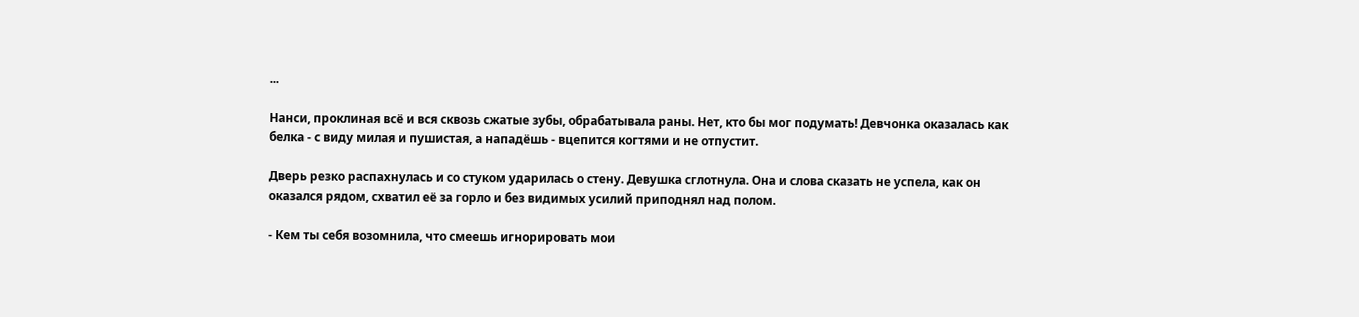...

Нанси, проклиная всё и вся сквозь сжатые зубы, обрабатывала раны. Нет, кто бы мог подумать! Девчонка оказалась как белка - с виду милая и пушистая, а нападёшь - вцепится когтями и не отпустит.

Дверь резко распахнулась и со стуком ударилась о стену. Девушка сглотнула. Она и слова сказать не успела, как он оказался рядом, схватил её за горло и без видимых усилий приподнял над полом.

- Кем ты себя возомнила, что смеешь игнорировать мои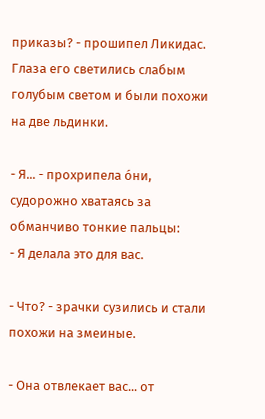приказы? - прошипел Ликидас. Глаза его светились слабым голубым светом и были похожи на две льдинки.

- Я... - прохрипела о́ни, судорожно хватаясь за обманчиво тонкие пальцы:
- Я делала это для вас.

- Что? - зрачки сузились и стали похожи на змеиные.

- Она отвлекает вас... от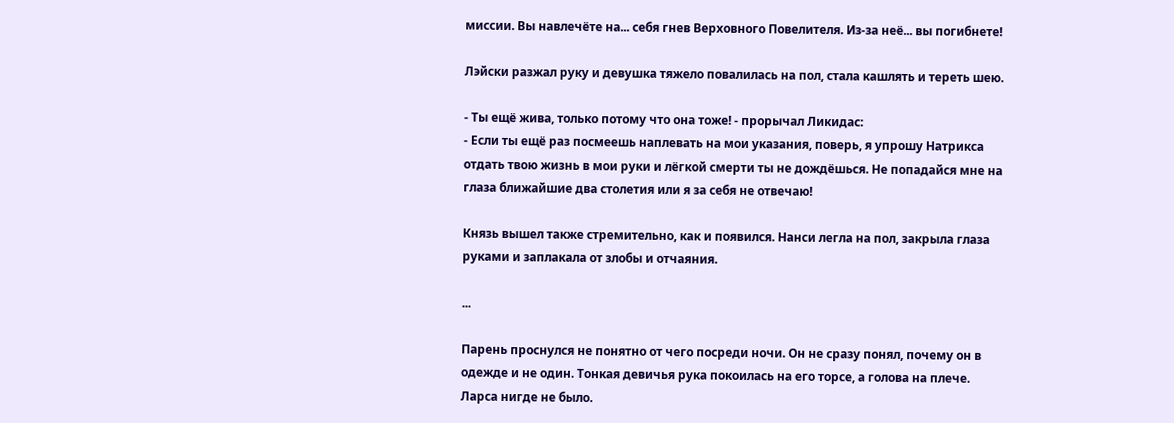миссии. Вы навлечёте на... себя гнев Верховного Повелителя. Из-за неё... вы погибнете!

Лэйски разжал руку и девушка тяжело повалилась на пол, стала кашлять и тереть шею.

- Ты ещё жива, только потому что она тоже! - прорычал Ликидас:
- Если ты ещё раз посмеешь наплевать на мои указания, поверь, я упрошу Натрикса отдать твою жизнь в мои руки и лёгкой смерти ты не дождёшься. Не попадайся мне на глаза ближайшие два столетия или я за себя не отвечаю!

Князь вышел также стремительно, как и появился. Нанси легла на пол, закрыла глаза руками и заплакала от злобы и отчаяния.

...

Парень проснулся не понятно от чего посреди ночи. Он не сразу понял, почему он в одежде и не один. Тонкая девичья рука покоилась на его торсе, а голова на плече. Ларса нигде не было.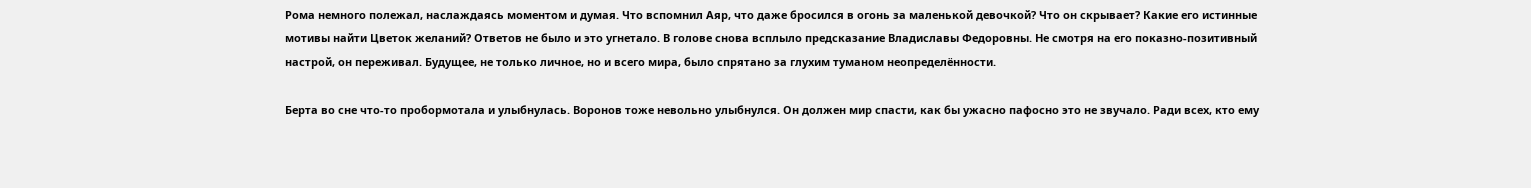Рома немного полежал, наслаждаясь моментом и думая. Что вспомнил Аяр, что даже бросился в огонь за маленькой девочкой? Что он скрывает? Какие его истинные мотивы найти Цветок желаний? Ответов не было и это угнетало. В голове снова всплыло предсказание Владиславы Федоровны. Не смотря на его показно-позитивный настрой, он переживал. Будущее, не только личное, но и всего мира, было спрятано за глухим туманом неопределённости.

Берта во сне что-то пробормотала и улыбнулась. Воронов тоже невольно улыбнулся. Он должен мир спасти, как бы ужасно пафосно это не звучало. Ради всех, кто ему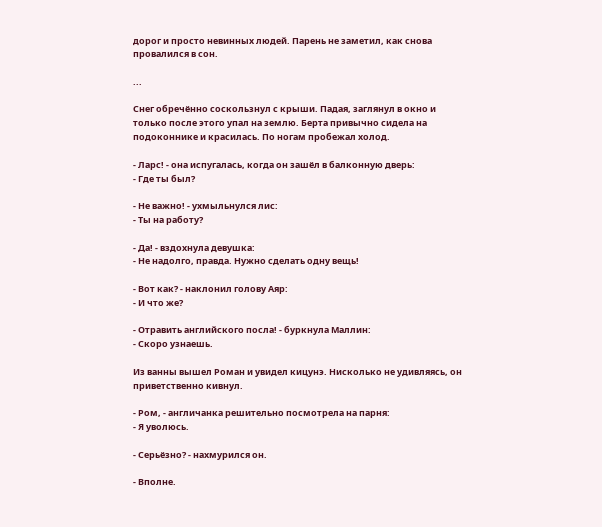дорог и просто невинных людей. Парень не заметил, как снова провалился в сон.

...

Снег обречённо соскользнул с крыши. Падая, заглянул в окно и только после этого упал на землю. Берта привычно сидела на подоконнике и красилась. По ногам пробежал холод.

- Ларс! - она испугалась, когда он зашёл в балконную дверь:
- Где ты был?

- Не важно! - ухмыльнулся лис:
- Ты на работу?

- Да! - вздохнула девушка:
- Не надолго, правда. Нужно сделать одну вещь!

- Вот как? - наклонил голову Аяр:
- И что же?

- Отравить английского посла! - буркнула Маллин:
- Скоро узнаешь.

Из ванны вышел Роман и увидел кицунэ. Нисколько не удивляясь, он приветственно кивнул.

- Ром, - англичанка решительно посмотрела на парня:
- Я уволюсь.

- Серьёзно? - нахмурился он.

- Вполне.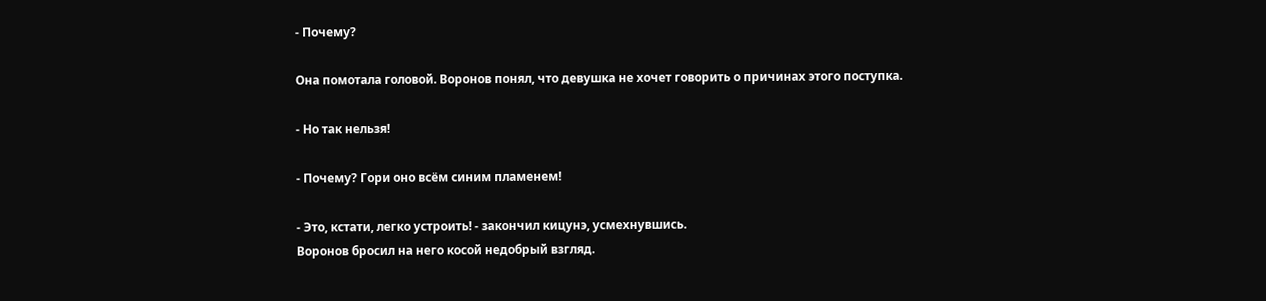- Почему?

Она помотала головой. Воронов понял, что девушка не хочет говорить о причинах этого поступка.

- Но так нельзя!

- Почему? Гори оно всём синим пламенем!

- Это, кстати, легко устроить! - закончил кицунэ, усмехнувшись.
Воронов бросил на него косой недобрый взгляд.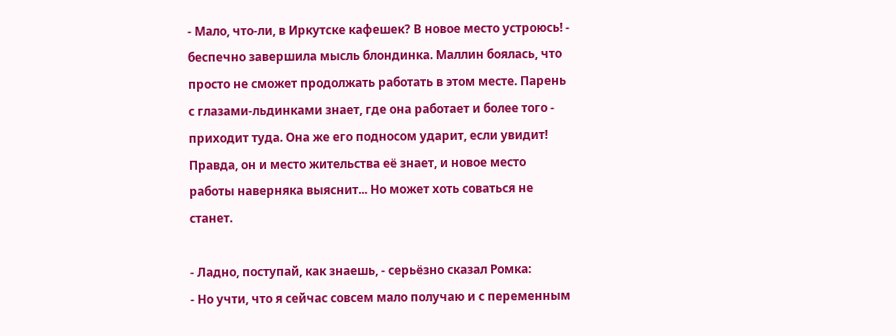- Мало, что-ли, в Иркутске кафешек? В новое место устроюсь! - беспечно завершила мысль блондинка. Маллин боялась, что просто не сможет продолжать работать в этом месте. Парень с глазами-льдинками знает, где она работает и более того - приходит туда. Она же его подносом ударит, если увидит! Правда, он и место жительства её знает, и новое место работы наверняка выяснит... Но может хоть соваться не станет.

- Ладно, поступай, как знаешь, - серьёзно сказал Ромка:
- Но учти, что я сейчас совсем мало получаю и с переменным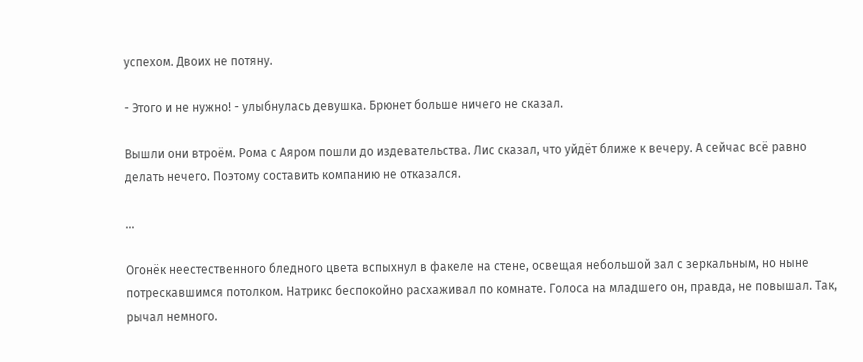успехом. Двоих не потяну.

- Этого и не нужно! - улыбнулась девушка. Брюнет больше ничего не сказал.

Вышли они втроём. Рома с Аяром пошли до издевательства. Лис сказал, что уйдёт ближе к вечеру. А сейчас всё равно делать нечего. Поэтому составить компанию не отказался.

...

Огонёк неестественного бледного цвета вспыхнул в факеле на стене, освещая небольшой зал с зеркальным, но ныне потрескавшимся потолком. Натрикс беспокойно расхаживал по комнате. Голоса на младшего он, правда, не повышал. Так, рычал немного.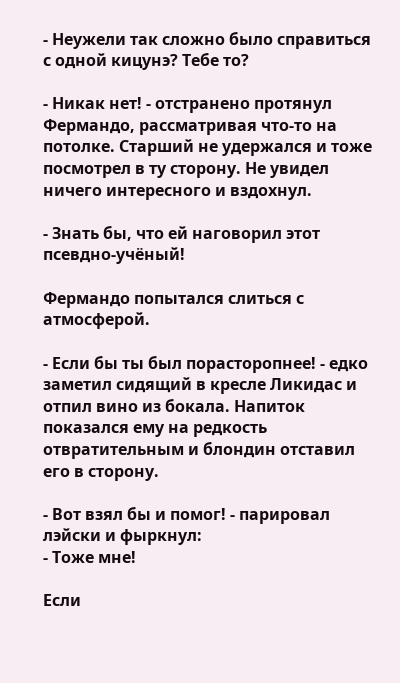- Неужели так сложно было справиться с одной кицунэ? Тебе то?

- Никак нет! - отстранено протянул Фермандо, рассматривая что-то на потолке. Старший не удержался и тоже посмотрел в ту сторону. Не увидел ничего интересного и вздохнул.

- Знать бы, что ей наговорил этот псевдно-учёный!

Фермандо попытался слиться с атмосферой.

- Если бы ты был порасторопнее! - едко заметил сидящий в кресле Ликидас и отпил вино из бокала. Напиток показался ему на редкость отвратительным и блондин отставил его в сторону.

- Вот взял бы и помог! - парировал лэйски и фыркнул:
- Тоже мне!

Если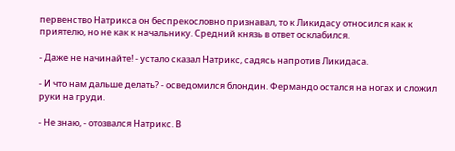первенство Натрикса он беспрекословно признавал, то к Ликидасу относился как к приятелю, но не как к начальнику. Средний князь в ответ осклабился.

- Даже не начинайте! - устало сказал Натрикс, садясь напротив Ликидаса.

- И что нам дальше делать? - осведомился блондин. Фермандо остался на ногах и сложил руки на груди.

- Не знаю, - отозвался Натрикс. В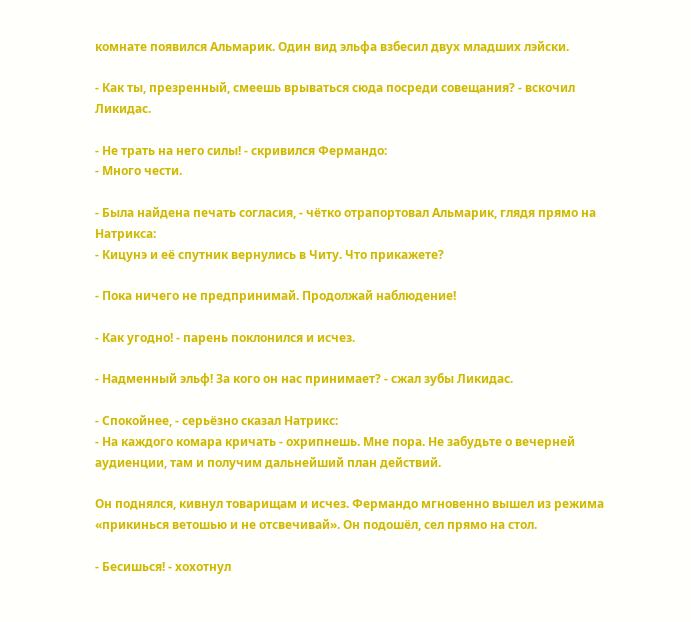комнате появился Альмарик. Один вид эльфа взбесил двух младших лэйски.

- Как ты, презренный, смеешь врываться сюда посреди совещания? - вскочил Ликидас.

- Не трать на него силы! - скривился Фермандо:
- Много чести.

- Была найдена печать согласия, - чётко отрапортовал Альмарик, глядя прямо на Натрикса:
- Кицунэ и её спутник вернулись в Читу. Что прикажете?

- Пока ничего не предпринимай. Продолжай наблюдение!

- Как угодно! - парень поклонился и исчез.

- Надменный эльф! За кого он нас принимает? - сжал зубы Ликидас.

- Спокойнее, - серьёзно сказал Натрикс:
- На каждого комара кричать - охрипнешь. Мне пора. Не забудьте о вечерней аудиенции, там и получим дальнейший план действий.

Он поднялся, кивнул товарищам и исчез. Фермандо мгновенно вышел из режима «прикинься ветошью и не отсвечивай». Он подошёл, сел прямо на стол.

- Бесишься! - хохотнул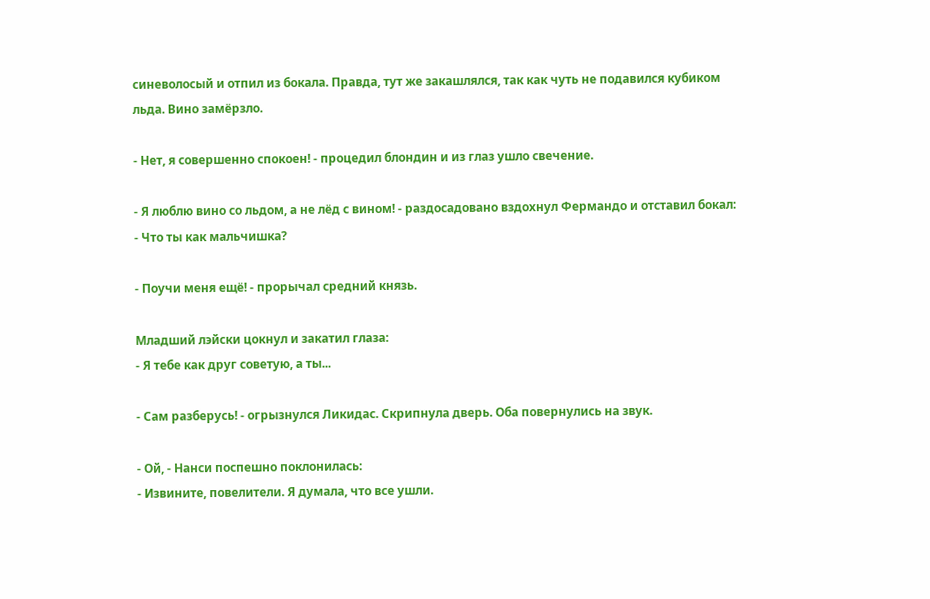синеволосый и отпил из бокала. Правда, тут же закашлялся, так как чуть не подавился кубиком льда. Вино замёрзло.

- Нет, я совершенно спокоен! - процедил блондин и из глаз ушло свечение.

- Я люблю вино со льдом, а не лёд с вином! - раздосадовано вздохнул Фермандо и отставил бокал:
- Что ты как мальчишка?

- Поучи меня ещё! - прорычал средний князь.

Младший лэйски цокнул и закатил глаза:
- Я тебе как друг советую, а ты...

- Сам разберусь! - огрызнулся Ликидас. Скрипнула дверь. Оба повернулись на звук.

- Ой, - Нанси поспешно поклонилась:
- Извините, повелители. Я думала, что все ушли.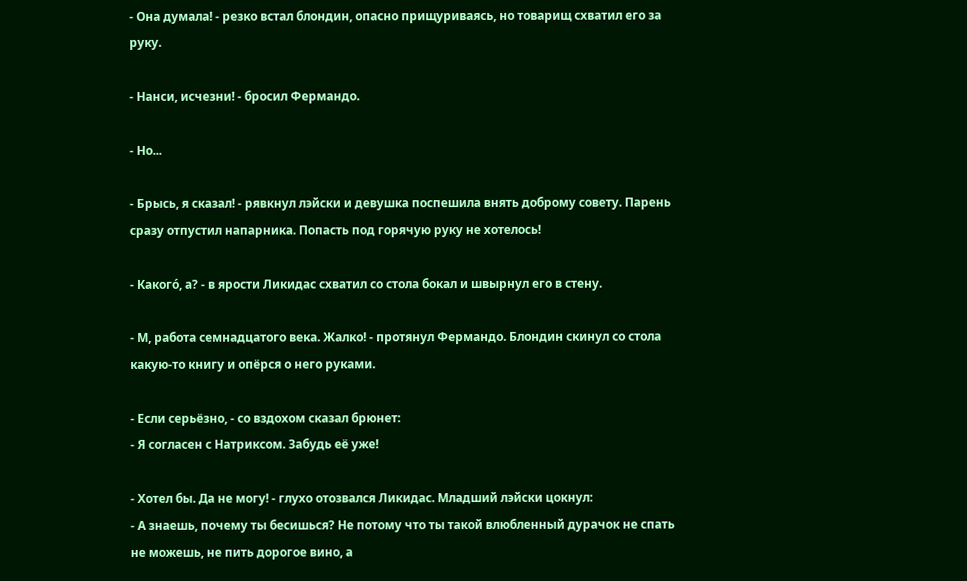- Она думала! - резко встал блондин, опасно прищуриваясь, но товарищ схватил его за руку.

- Нанси, исчезни! - бросил Фермандо.

- Но...

- Брысь, я сказал! - рявкнул лэйски и девушка поспешила внять доброму совету. Парень сразу отпустил напарника. Попасть под горячую руку не хотелось!

- Какого́, а? - в ярости Ликидас схватил со стола бокал и швырнул его в стену.

- М, работа семнадцатого века. Жалко! - протянул Фермандо. Блондин скинул со стола какую-то книгу и опёрся о него руками.

- Если серьёзно, - со вздохом сказал брюнет:
- Я согласен с Натриксом. Забудь её уже!

- Хотел бы. Да не могу! - глухо отозвался Ликидас. Младший лэйски цокнул:
- А знаешь, почему ты бесишься? Не потому что ты такой влюбленный дурачок не спать не можешь, не пить дорогое вино, а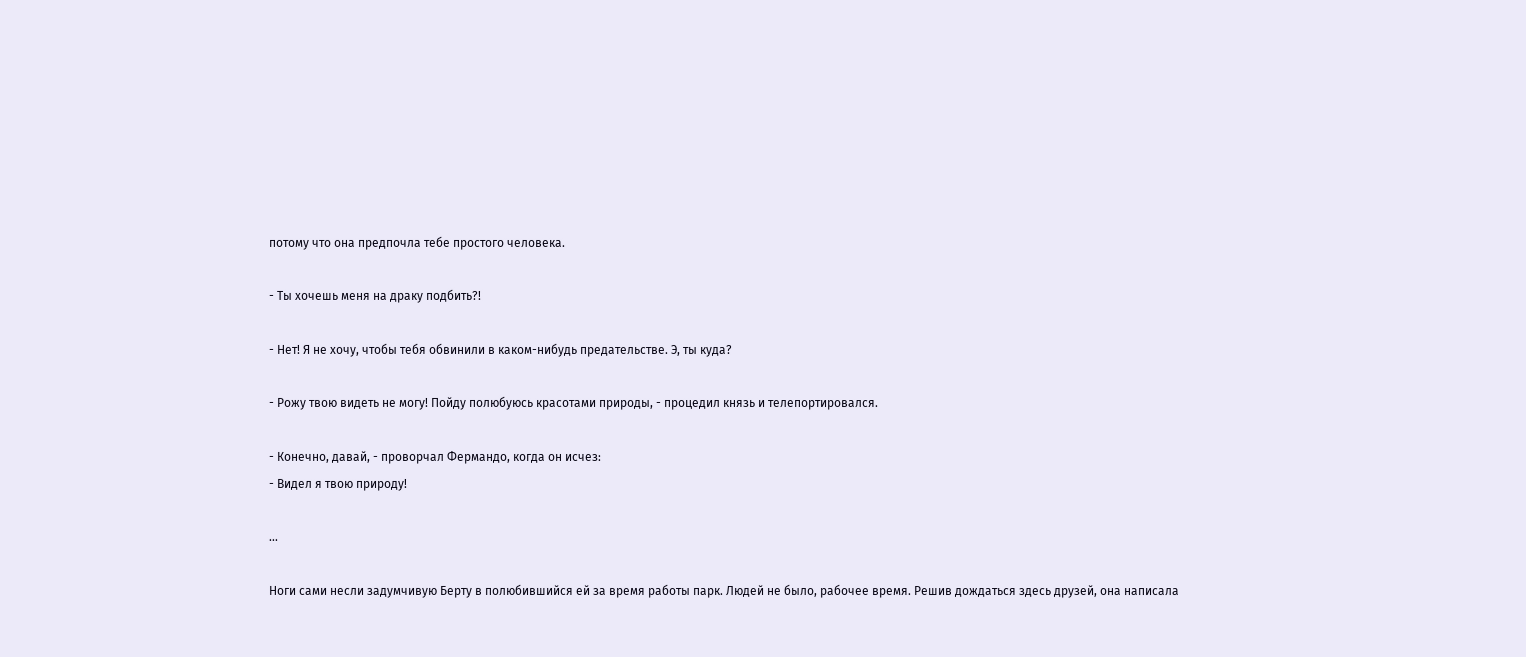потому что она предпочла тебе простого человека.

- Ты хочешь меня на драку подбить?!

- Нет! Я не хочу, чтобы тебя обвинили в каком-нибудь предательстве. Э, ты куда?

- Рожу твою видеть не могу! Пойду полюбуюсь красотами природы, - процедил князь и телепортировался.

- Конечно, давай, - проворчал Фермандо, когда он исчез:
- Видел я твою природу!

...

Ноги сами несли задумчивую Берту в полюбившийся ей за время работы парк. Людей не было, рабочее время. Решив дождаться здесь друзей, она написала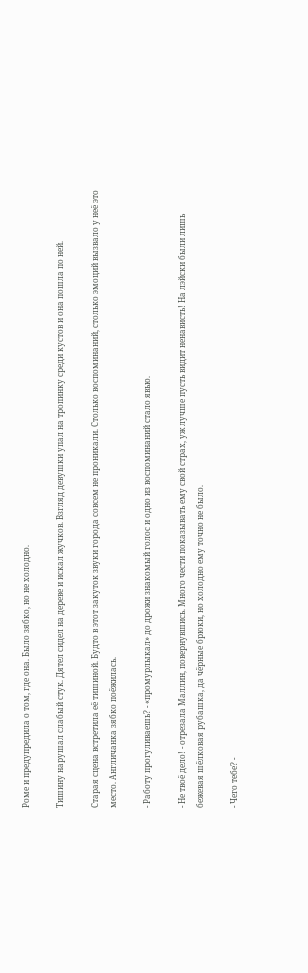Роме и предупредила о том, где она. Было зябко, но не холодно.

Тишину нарушал слабый стук. Дятел сидел на дереве и искал жучков. Взгляд девушки упал на тропинку среди кустов и она пошла по ней.

Старая сцена встретила её тишиной. Будто в этот закуток звуки города совсем не проникали. Столько воспоминаний, столько эмоций вызвало у неё это место. Англичанка зябко поёжилась.

- Работу прогуливаешь? - «промурлыкал» до дрожи знакомый голос и одно из воспоминаний стало явью.

- Не твоё дело! - отрезала Маллин, повернувшись. Много чести показывать ему свой страх, уж лучше пусть видит ненависть! На лэйски были лишь бежевая шёлковая рубашка, да чёрные брюки, но холодно ему точно не было.

- Чего тебе? -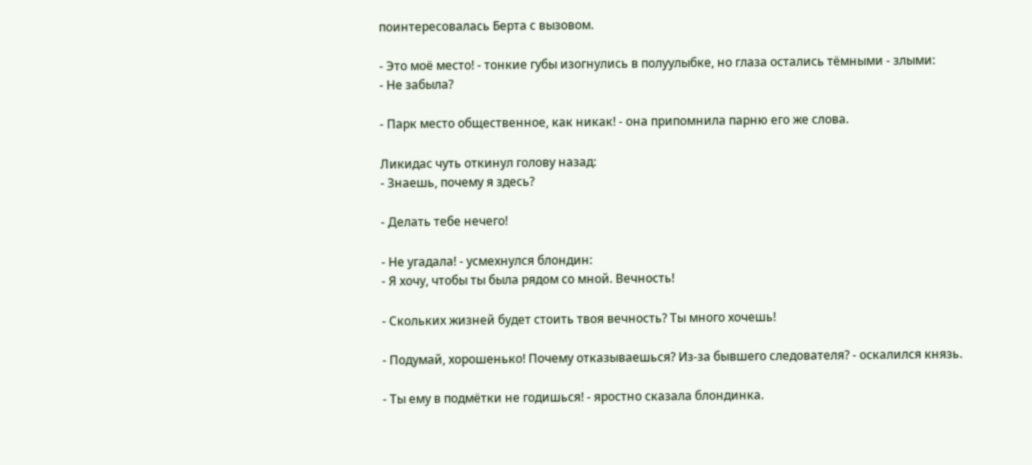поинтересовалась Берта с вызовом.

- Это моё место! - тонкие губы изогнулись в полуулыбке, но глаза остались тёмными - злыми:
- Не забыла?

- Парк место общественное, как никак! - она припомнила парню его же слова.

Ликидас чуть откинул голову назад:
- Знаешь, почему я здесь?

- Делать тебе нечего!

- Не угадала! - усмехнулся блондин:
- Я хочу, чтобы ты была рядом со мной. Вечность!

- Скольких жизней будет стоить твоя вечность? Ты много хочешь!

- Подумай, хорошенько! Почему отказываешься? Из-за бывшего следователя? - оскалился князь.

- Ты ему в подмётки не годишься! - яростно сказала блондинка.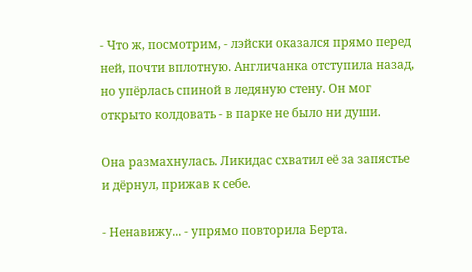- Что ж, посмотрим, - лэйски оказался прямо перед ней, почти вплотную. Англичанка отступила назад, но упёрлась спиной в ледяную стену. Он мог открыто колдовать - в парке не было ни души.

Она размахнулась. Ликидас схватил её за запястье и дёрнул, прижав к себе.

- Ненавижу... - упрямо повторила Берта.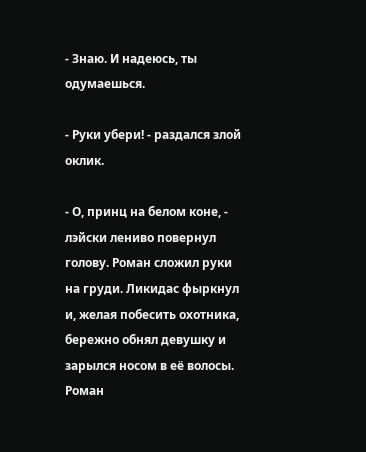- Знаю. И надеюсь, ты одумаешься.

- Руки убери! - раздался злой оклик.

- О, принц на белом коне, - лэйски лениво повернул голову. Роман сложил руки на груди. Ликидас фыркнул и, желая побесить охотника, бережно обнял девушку и зарылся носом в её волосы. Роман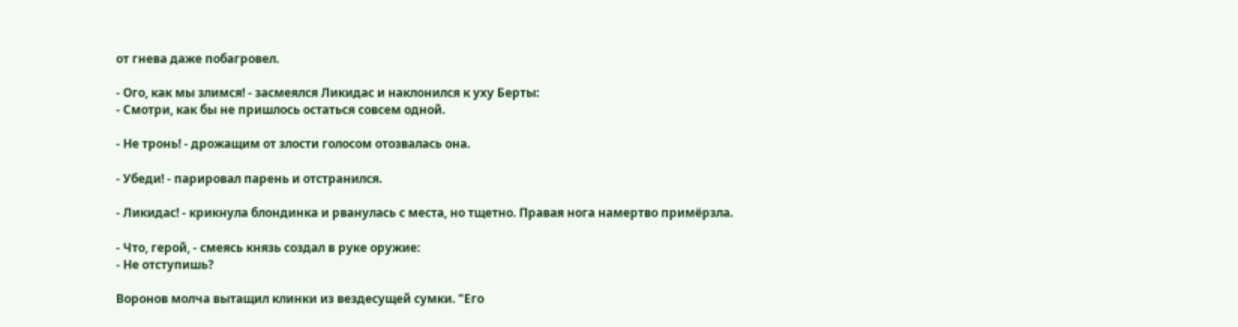от гнева даже побагровел.

- Ого, как мы злимся! - засмеялся Ликидас и наклонился к уху Берты:
- Смотри, как бы не пришлось остаться совсем одной.

- Не тронь! - дрожащим от злости голосом отозвалась она.

- Убеди! - парировал парень и отстранился.

- Ликидас! - крикнула блондинка и рванулась с места, но тщетно. Правая нога намертво примёрзла.

- Что, герой, - смеясь князь создал в руке оружие:
- Не отступишь?

Воронов молча вытащил клинки из вездесущей сумки. "Его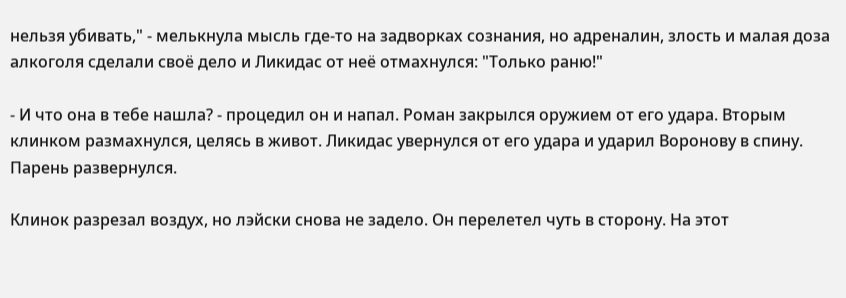нельзя убивать," - мелькнула мысль где-то на задворках сознания, но адреналин, злость и малая доза алкоголя сделали своё дело и Ликидас от неё отмахнулся: "Только раню!"

- И что она в тебе нашла? - процедил он и напал. Роман закрылся оружием от его удара. Вторым клинком размахнулся, целясь в живот. Ликидас увернулся от его удара и ударил Воронову в спину. Парень развернулся.

Клинок разрезал воздух, но лэйски снова не задело. Он перелетел чуть в сторону. На этот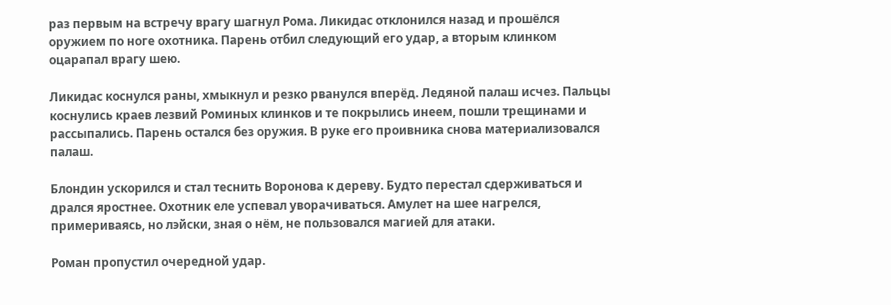раз первым на встречу врагу шагнул Рома. Ликидас отклонился назад и прошёлся оружием по ноге охотника. Парень отбил следующий его удар, а вторым клинком оцарапал врагу шею.

Ликидас коснулся раны, хмыкнул и резко рванулся вперёд. Ледяной палаш исчез. Пальцы коснулись краев лезвий Роминых клинков и те покрылись инеем, пошли трещинами и рассыпались. Парень остался без оружия. В руке его проивника снова материализовался палаш.

Блондин ускорился и стал теснить Воронова к дереву. Будто перестал сдерживаться и дрался яростнее. Охотник еле успевал уворачиваться. Амулет на шее нагрелся, примериваясь, но лэйски, зная о нём, не пользовался магией для атаки.

Роман пропустил очередной удар.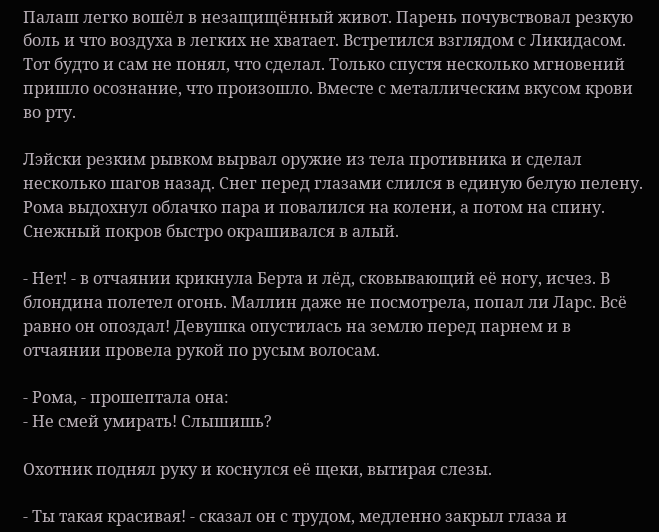Палаш легко вошёл в незащищённый живот. Парень почувствовал резкую боль и что воздуха в легких не хватает. Встретился взглядом с Ликидасом. Тот будто и сам не понял, что сделал. Только спустя несколько мгновений пришло осознание, что произошло. Вместе с металлическим вкусом крови во рту.

Лэйски резким рывком вырвал оружие из тела противника и сделал несколько шагов назад. Снег перед глазами слился в единую белую пелену. Рома выдохнул облачко пара и повалился на колени, а потом на спину. Снежный покров быстро окрашивался в алый.

- Нет! - в отчаянии крикнула Берта и лёд, сковывающий её ногу, исчез. В блондина полетел огонь. Маллин даже не посмотрела, попал ли Ларс. Всё равно он опоздал! Девушка опустилась на землю перед парнем и в отчаянии провела рукой по русым волосам.

- Рома, - прошептала она:
- Не смей умирать! Слышишь?

Охотник поднял руку и коснулся её щеки, вытирая слезы.

- Ты такая красивая! - сказал он с трудом, медленно закрыл глаза и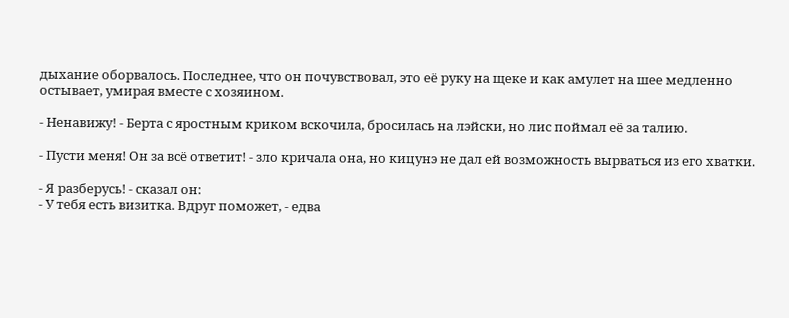дыхание оборвалось. Последнее, что он почувствовал, это её руку на щеке и как амулет на шее медленно остывает, умирая вместе с хозяином.

- Ненавижу! - Берта с яростным криком вскочила, бросилась на лэйски, но лис поймал её за талию.

- Пусти меня! Он за всё ответит! - зло кричала она, но кицунэ не дал ей возможность вырваться из его хватки.

- Я разберусь! - сказал он:
- У тебя есть визитка. Вдруг поможет, - едва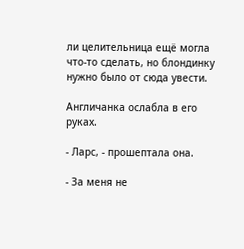ли целительница ещё могла что-то сделать, но блондинку нужно было от сюда увести.

Англичанка ослабла в его руках.

- Ларс, - прошептала она.

- За меня не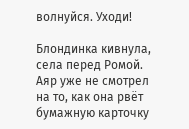волнуйся. Уходи!

Блондинка кивнула, села перед Ромой. Аяр уже не смотрел на то, как она рвёт бумажную карточку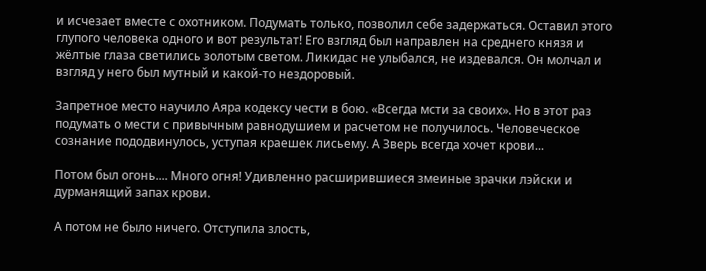и исчезает вместе с охотником. Подумать только, позволил себе задержаться. Оставил этого глупого человека одного и вот результат! Его взгляд был направлен на среднего князя и жёлтые глаза светились золотым светом. Ликидас не улыбался, не издевался. Он молчал и взгляд у него был мутный и какой-то нездоровый.

Запретное место научило Аяра кодексу чести в бою. «Всегда мсти за своих». Но в этот раз подумать о мести с привычным равнодушием и расчетом не получилось. Человеческое сознание пододвинулось, уступая краешек лисьему. А Зверь всегда хочет крови...

Потом был огонь.... Много огня! Удивленно расширившиеся змеиные зрачки лэйски и дурманящий запах крови.

А потом не было ничего. Отступила злость,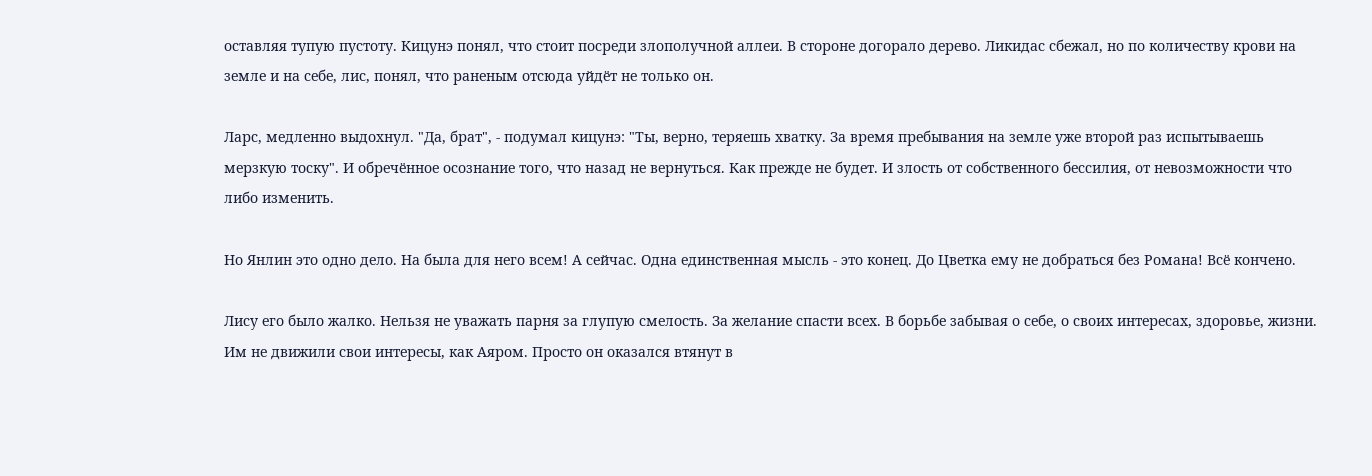оставляя тупую пустоту. Кицунэ понял, что стоит посреди злополучной аллеи. В стороне догорало дерево. Ликидас сбежал, но по количеству крови на земле и на себе, лис, понял, что раненым отсюда уйдёт не только он.

Ларс, медленно выдохнул. "Да, брат", - подумал кицунэ: "Ты, верно, теряешь хватку. За время пребывания на земле уже второй раз испытываешь мерзкую тоску". И обречённое осознание того, что назад не вернуться. Как прежде не будет. И злость от собственного бессилия, от невозможности что либо изменить.

Но Янлин это одно дело. На была для него всем! А сейчас. Одна единственная мысль - это конец. До Цветка ему не добраться без Романа! Всё кончено.

Лису его было жалко. Нельзя не уважать парня за глупую смелость. За желание спасти всех. В борьбе забывая о себе, о своих интересах, здоровье, жизни. Им не движили свои интересы, как Аяром. Просто он оказался втянут в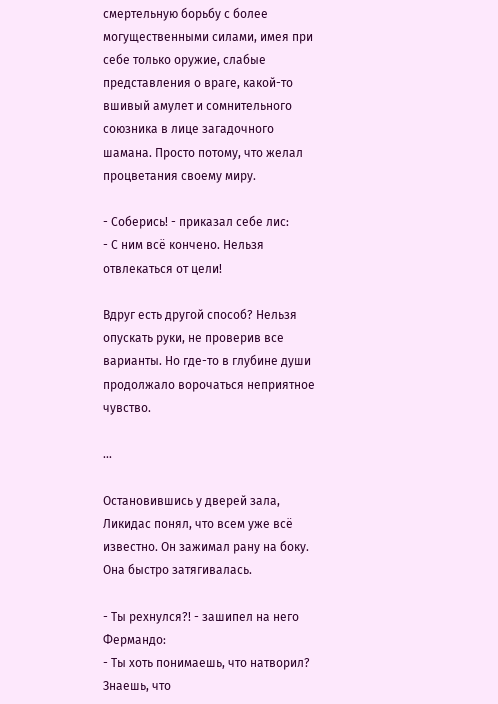смертельную борьбу с более могущественными силами, имея при себе только оружие, слабые представления о враге, какой-то вшивый амулет и сомнительного союзника в лице загадочного шамана. Просто потому, что желал процветания своему миру.

- Соберись! - приказал себе лис:
- С ним всё кончено. Нельзя отвлекаться от цели!

Вдруг есть другой способ? Нельзя опускать руки, не проверив все варианты. Но где-то в глубине души продолжало ворочаться неприятное чувство.

...

Остановившись у дверей зала, Ликидас понял, что всем уже всё известно. Он зажимал рану на боку. Она быстро затягивалась.

- Ты рехнулся?! - зашипел на него Фермандо:
- Ты хоть понимаешь, что натворил? Знаешь, что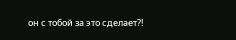он с тобой за это сделает?!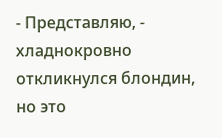- Представляю, - хладнокровно откликнулся блондин, но это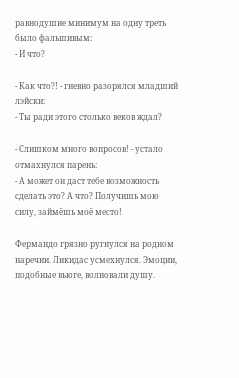равнодушие минимум на одну треть было фальшивым:
- И что?

- Как что?! - гневно разорялся младший лэйски:
- Ты ради этого столько веков ждал?

- Слишком много вопросов! - устало отмахнулся парень:
- А может он даст тебе возможность сделать это? А что? Получишь мою силу, займёшь моё место!

Фермандо грязно ругнулся на родном наречии. Ликидас усмехнулся. Эмоции, подобные вьюге, волновали душу.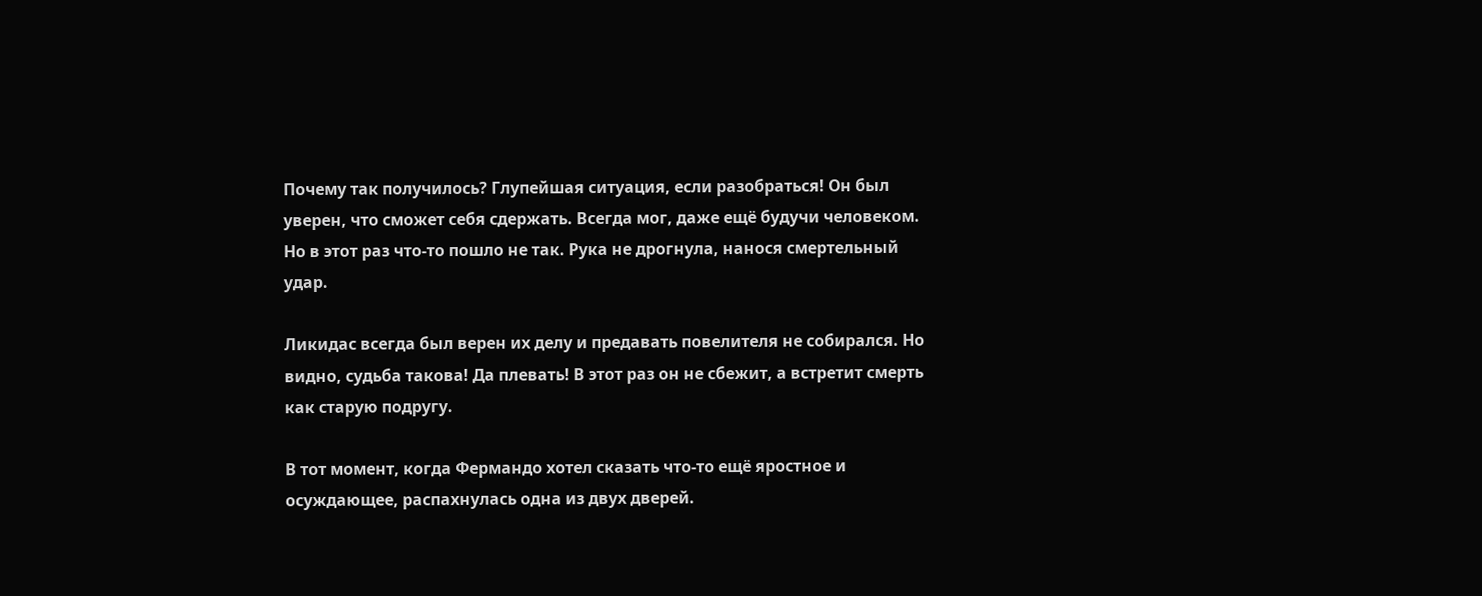Почему так получилось? Глупейшая ситуация, если разобраться! Он был уверен, что сможет себя сдержать. Всегда мог, даже ещё будучи человеком. Но в этот раз что-то пошло не так. Рука не дрогнула, нанося смертельный удар.

Ликидас всегда был верен их делу и предавать повелителя не собирался. Но видно, судьба такова! Да плевать! В этот раз он не сбежит, а встретит смерть как старую подругу.

В тот момент, когда Фермандо хотел сказать что-то ещё яростное и осуждающее, распахнулась одна из двух дверей.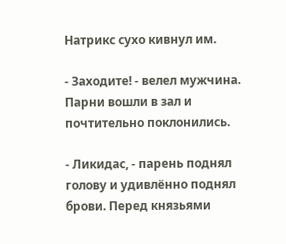Натрикс сухо кивнул им.

- Заходите! - велел мужчина. Парни вошли в зал и почтительно поклонились.

- Ликидас, - парень поднял голову и удивлённо поднял брови. Перед князьями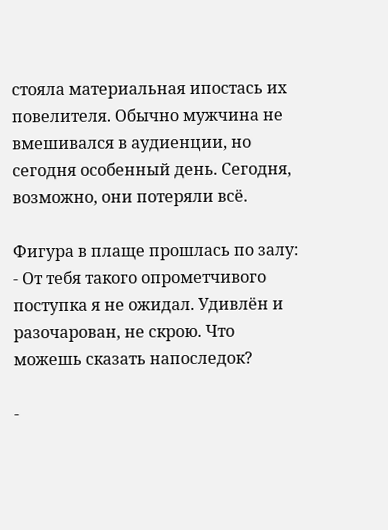стояла материальная ипостась их повелителя. Обычно мужчина не вмешивался в аудиенции, но сегодня особенный день. Сегодня, возможно, они потеряли всё.

Фигура в плаще прошлась по залу:
- От тебя такого опрометчивого поступка я не ожидал. Удивлён и разочарован, не скрою. Что можешь сказать напоследок?

-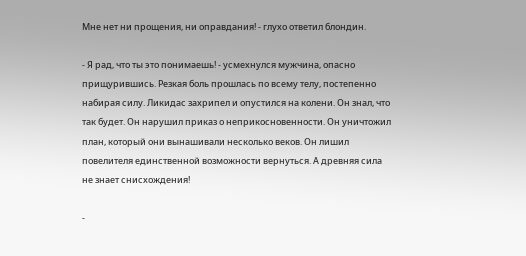Мне нет ни прощения, ни оправдания! - глухо ответил блондин.

- Я рад, что ты это понимаешь! - усмехнулся мужчина, опасно прищурившись. Резкая боль прошлась по всему телу, постепенно набирая силу. Ликидас захрипел и опустился на колени. Он знал, что так будет. Он нарушил приказ о неприкосновенности. Он уничтожил план, который они вынашивали несколько веков. Он лишил повелителя единственной возможности вернуться. А древняя сила не знает снисхождения!

-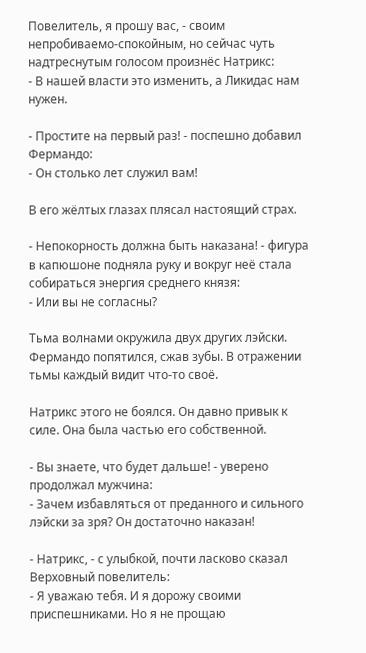Повелитель, я прошу вас, - своим непробиваемо-спокойным, но сейчас чуть надтреснутым голосом произнёс Натрикс:
- В нашей власти это изменить, а Ликидас нам нужен.

- Простите на первый раз! - поспешно добавил Фермандо:
- Он столько лет служил вам!

В его жёлтых глазах плясал настоящий страх.

- Непокорность должна быть наказана! - фигура в капюшоне подняла руку и вокруг неё стала собираться энергия среднего князя:
- Или вы не согласны?

Тьма волнами окружила двух других лэйски. Фермандо попятился, сжав зубы. В отражении тьмы каждый видит что-то своё.

Натрикс этого не боялся. Он давно привык к силе. Она была частью его собственной.

- Вы знаете, что будет дальше! - уверено продолжал мужчина:
- Зачем избавляться от преданного и сильного лэйски за зря? Он достаточно наказан!

- Натрикс, - с улыбкой, почти ласково сказал Верховный повелитель:
- Я уважаю тебя. И я дорожу своими приспешниками. Но я не прощаю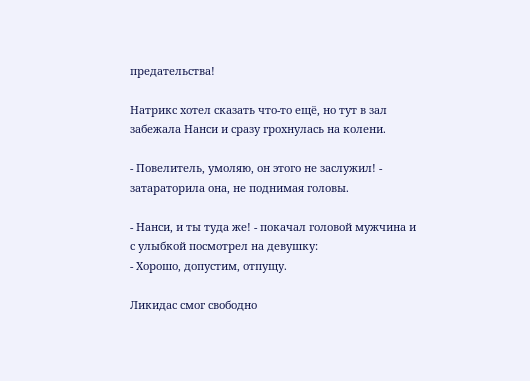предательства!

Натрикс хотел сказать что-то ещё, но тут в зал забежала Нанси и сразу грохнулась на колени.

- Повелитель, умоляю, он этого не заслужил! - затараторила она, не поднимая головы.

- Нанси, и ты туда же! - покачал головой мужчина и с улыбкой посмотрел на девушку:
- Хорошо, допустим, отпущу.

Ликидас смог свободно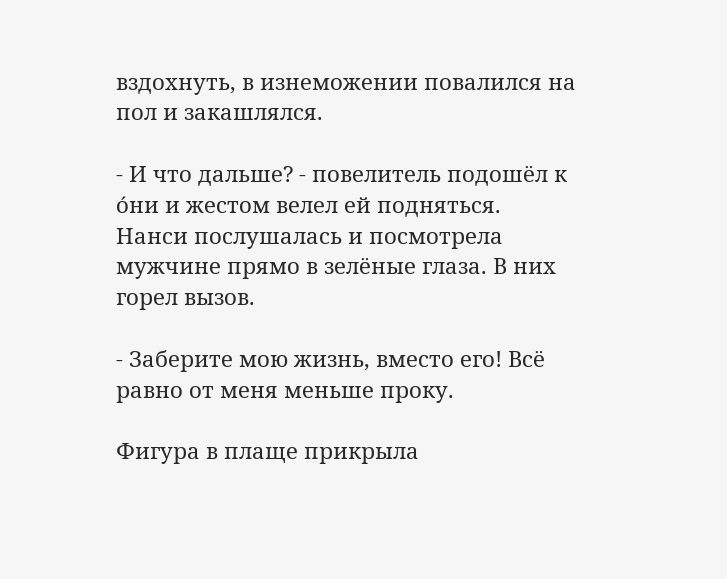вздохнуть, в изнеможении повалился на пол и закашлялся.

- И что дальше? - повелитель подошёл к о́ни и жестом велел ей подняться. Нанси послушалась и посмотрела мужчине прямо в зелёные глаза. В них горел вызов.

- Заберите мою жизнь, вместо его! Всё равно от меня меньше проку.

Фигура в плаще прикрыла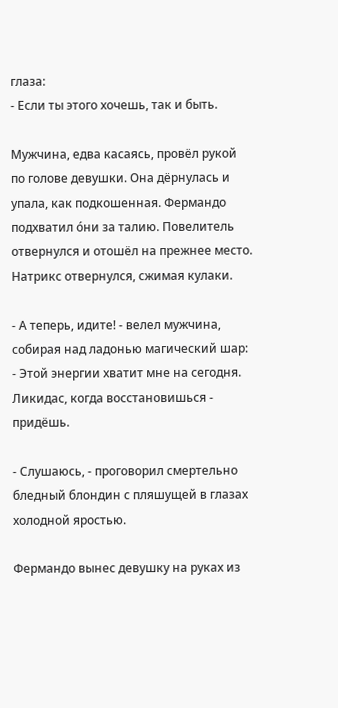глаза:
- Если ты этого хочешь, так и быть.

Мужчина, едва касаясь, провёл рукой по голове девушки. Она дёрнулась и упала, как подкошенная. Фермандо подхватил о́ни за талию. Повелитель отвернулся и отошёл на прежнее место. Натрикс отвернулся, сжимая кулаки.

- А теперь, идите! - велел мужчина, собирая над ладонью магический шар:
- Этой энергии хватит мне на сегодня. Ликидас, когда восстановишься - придёшь.

- Слушаюсь, - проговорил смертельно бледный блондин с пляшущей в глазах холодной яростью.

Фермандо вынес девушку на руках из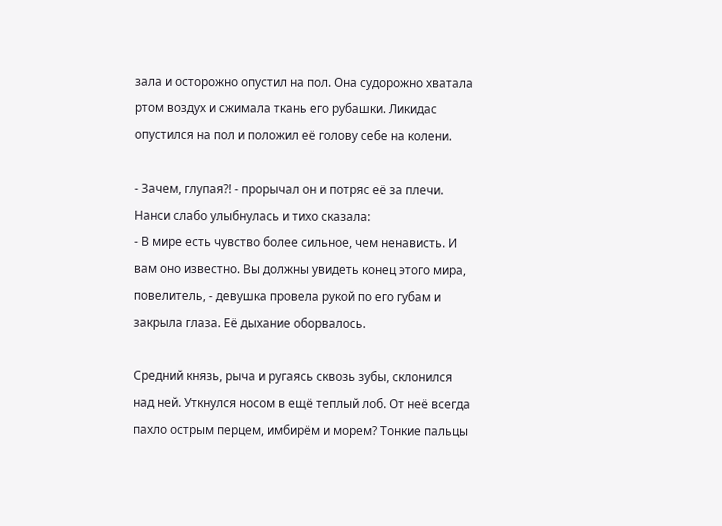зала и осторожно опустил на пол. Она судорожно хватала ртом воздух и сжимала ткань его рубашки. Ликидас опустился на пол и положил её голову себе на колени.

- Зачем, глупая?! - прорычал он и потряс её за плечи. Нанси слабо улыбнулась и тихо сказала:
- В мире есть чувство более сильное, чем ненависть. И вам оно известно. Вы должны увидеть конец этого мира, повелитель, - девушка провела рукой по его губам и закрыла глаза. Её дыхание оборвалось.

Средний князь, рыча и ругаясь сквозь зубы, склонился над ней. Уткнулся носом в ещё теплый лоб. От неё всегда пахло острым перцем, имбирём и морем? Тонкие пальцы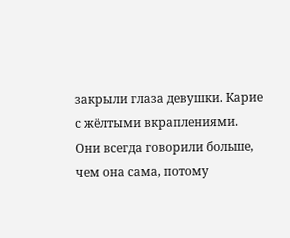закрыли глаза девушки. Карие с жёлтыми вкраплениями. Они всегда говорили больше, чем она сама, потому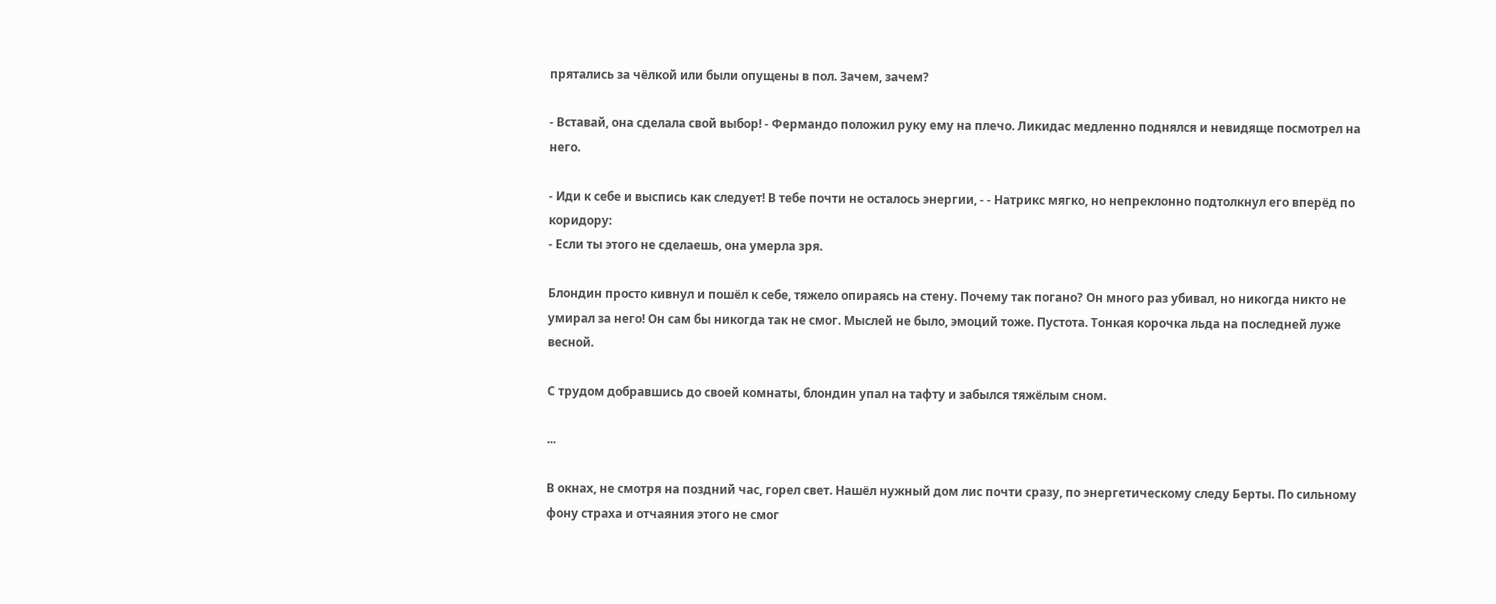прятались за чёлкой или были опущены в пол. Зачем, зачем?

- Вставай, она сделала свой выбор! - Фермандо положил руку ему на плечо. Ликидас медленно поднялся и невидяще посмотрел на него.

- Иди к себе и выспись как следует! В тебе почти не осталось энергии, - - Натрикс мягко, но непреклонно подтолкнул его вперёд по коридору:
- Если ты этого не сделаешь, она умерла зря.

Блондин просто кивнул и пошёл к себе, тяжело опираясь на стену. Почему так погано? Он много раз убивал, но никогда никто не умирал за него! Он сам бы никогда так не смог. Мыслей не было, эмоций тоже. Пустота. Тонкая корочка льда на последней луже весной.

С трудом добравшись до своей комнаты, блондин упал на тафту и забылся тяжёлым сном.

...

В окнах, не смотря на поздний час, горел свет. Нашёл нужный дом лис почти сразу, по энергетическому следу Берты. По сильному фону страха и отчаяния этого не смог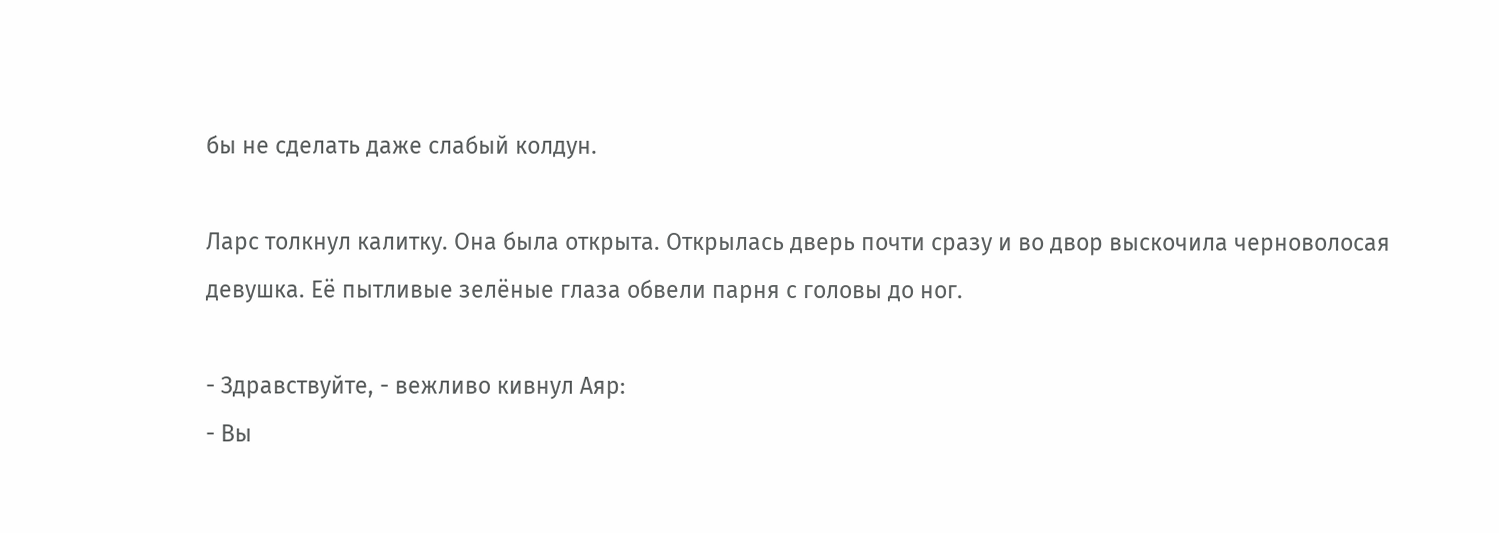бы не сделать даже слабый колдун.

Ларс толкнул калитку. Она была открыта. Открылась дверь почти сразу и во двор выскочила черноволосая девушка. Её пытливые зелёные глаза обвели парня с головы до ног.

- Здравствуйте, - вежливо кивнул Аяр:
- Вы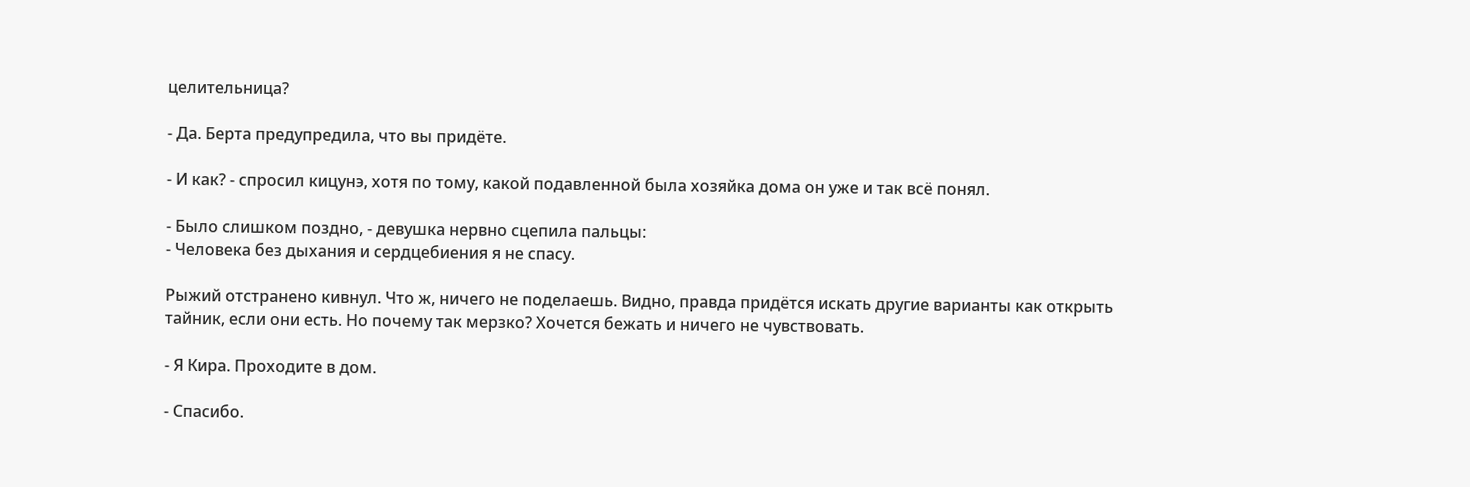целительница?

- Да. Берта предупредила, что вы придёте.

- И как? - спросил кицунэ, хотя по тому, какой подавленной была хозяйка дома он уже и так всё понял.

- Было слишком поздно, - девушка нервно сцепила пальцы:
- Человека без дыхания и сердцебиения я не спасу.

Рыжий отстранено кивнул. Что ж, ничего не поделаешь. Видно, правда придётся искать другие варианты как открыть тайник, если они есть. Но почему так мерзко? Хочется бежать и ничего не чувствовать.

- Я Кира. Проходите в дом.

- Спасибо.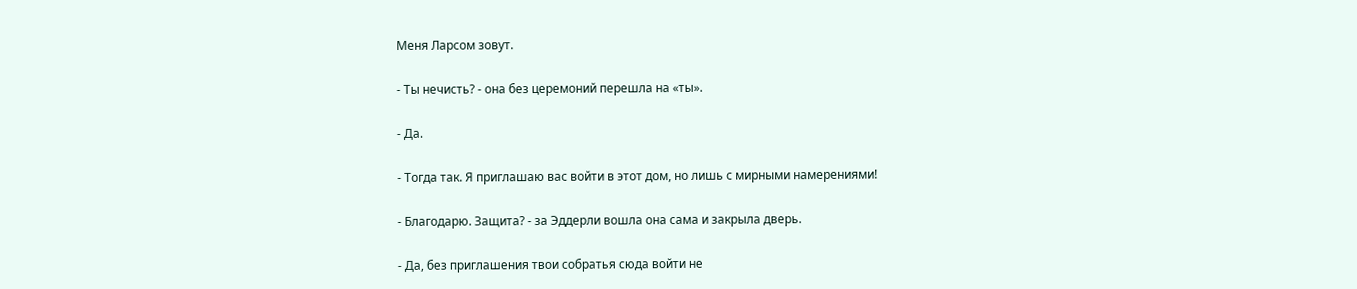Меня Ларсом зовут.

- Ты нечисть? - она без церемоний перешла на «ты».

- Да.

- Тогда так. Я приглашаю вас войти в этот дом, но лишь с мирными намерениями!

- Благодарю. Защита? - за Эддерли вошла она сама и закрыла дверь.

- Да, без приглашения твои собратья сюда войти не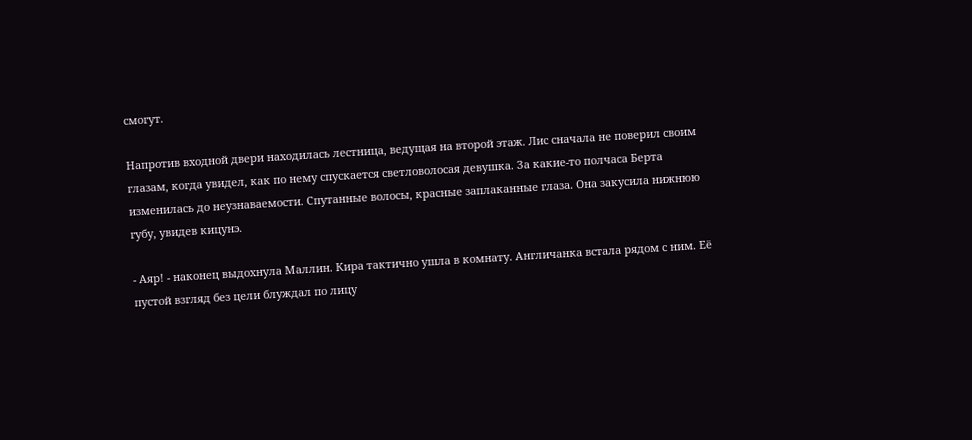смогут.

Напротив входной двери находилась лестница, ведущая на второй этаж. Лис сначала не поверил своим глазам, когда увидел, как по нему спускается светловолосая девушка. За какие-то полчаса Берта изменилась до неузнаваемости. Спутанные волосы, красные заплаканные глаза. Она закусила нижнюю губу, увидев кицунэ.

- Аяр! - наконец выдохнула Маллин. Кира тактично ушла в комнату. Англичанка встала рядом с ним. Её пустой взгляд без цели блуждал по лицу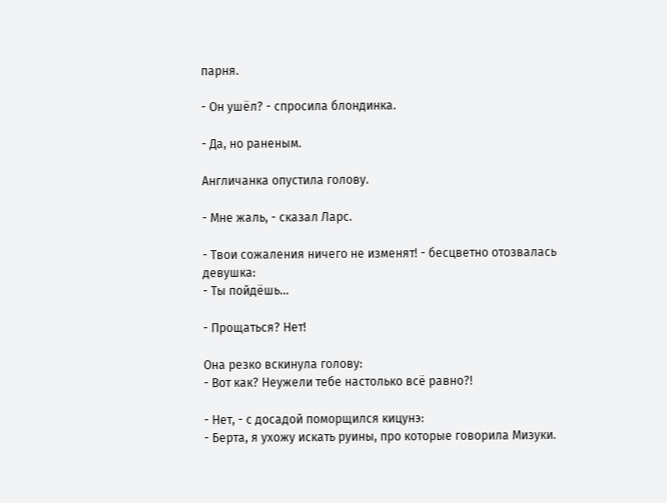парня.

- Он ушёл? - спросила блондинка.

- Да, но раненым.

Англичанка опустила голову.

- Мне жаль, - сказал Ларс.

- Твои сожаления ничего не изменят! - бесцветно отозвалась девушка:
- Ты пойдёшь...

- Прощаться? Нет!

Она резко вскинула голову:
- Вот как? Неужели тебе настолько всё равно?!

- Нет, - с досадой поморщился кицунэ:
- Берта, я ухожу искать руины, про которые говорила Мизуки.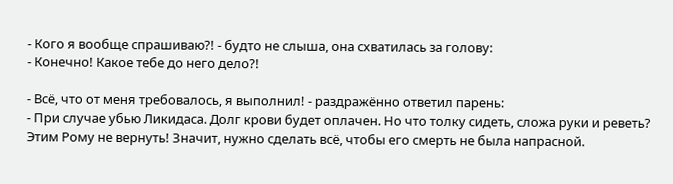- Кого я вообще спрашиваю?! - будто не слыша, она схватилась за голову:
- Конечно! Какое тебе до него дело?!

- Всё, что от меня требовалось, я выполнил! - раздражённо ответил парень:
- При случае убью Ликидаса. Долг крови будет оплачен. Но что толку сидеть, сложа руки и реветь? Этим Рому не вернуть! Значит, нужно сделать всё, чтобы его смерть не была напрасной.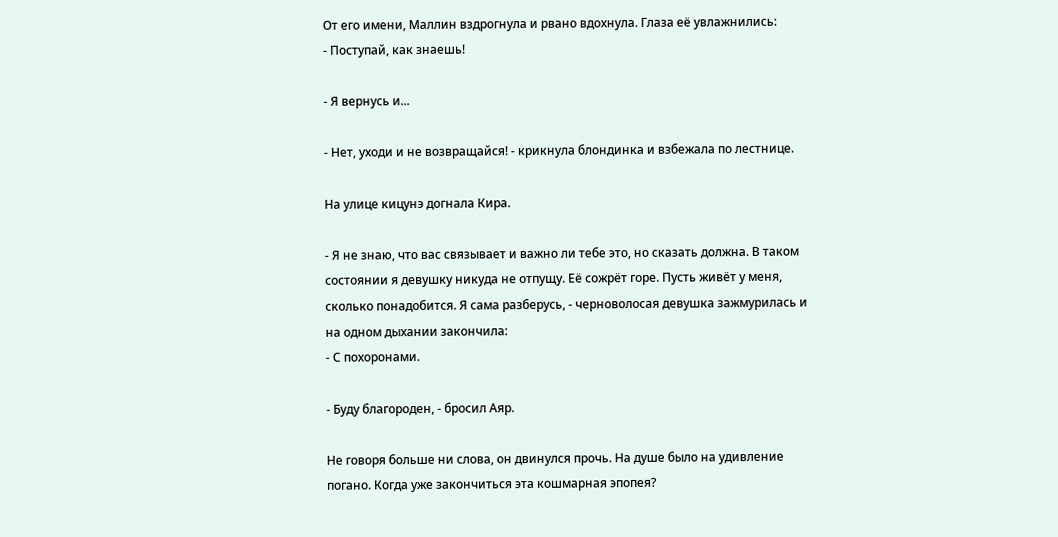От его имени, Маллин вздрогнула и рвано вдохнула. Глаза её увлажнились:
- Поступай, как знаешь!

- Я вернусь и...

- Нет, уходи и не возвращайся! - крикнула блондинка и взбежала по лестнице.

На улице кицунэ догнала Кира.

- Я не знаю, что вас связывает и важно ли тебе это, но сказать должна. В таком состоянии я девушку никуда не отпущу. Её сожрёт горе. Пусть живёт у меня, сколько понадобится. Я сама разберусь, - черноволосая девушка зажмурилась и на одном дыхании закончила:
- С похоронами.

- Буду благороден, - бросил Аяр.

Не говоря больше ни слова, он двинулся прочь. На душе было на удивление погано. Когда уже закончиться эта кошмарная эпопея?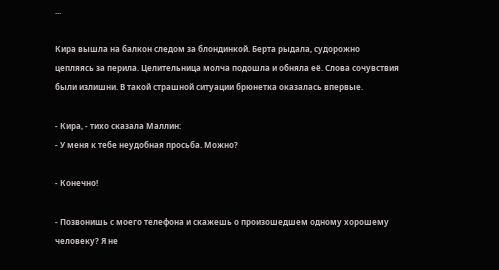...

Кира вышла на балкон следом за блондинкой. Берта рыдала, судорожно цепляясь за перила. Целительница молча подошла и обняла её. Слова сочувствия были излишни. В такой страшной ситуации брюнетка оказалась впервые.

- Кира, - тихо сказала Маллин:
- У меня к тебе неудобная просьба. Можно?

- Конечно!

- Позвонишь с моего телефона и скажешь о произошедшем одному хорошему человеку? Я не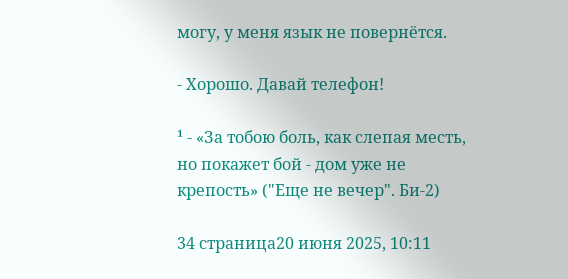могу, у меня язык не повернётся.

- Хорошо. Давай телефон!

¹ - «За тобою боль, как слепая месть, но покажет бой - дом уже не крепость» ("Еще не вечер". Би-2)

34 страница20 июня 2025, 10:11